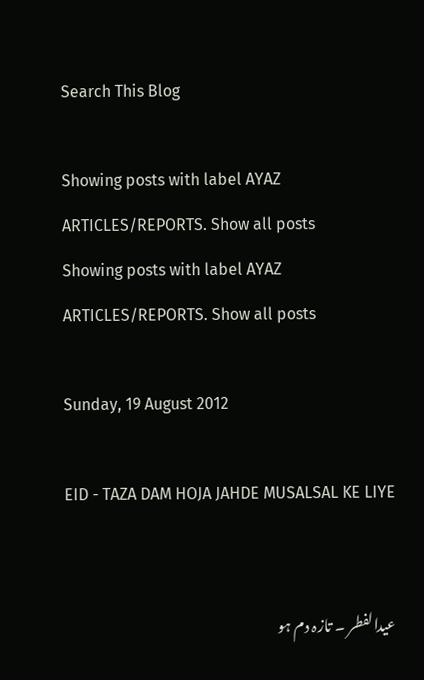Search This Blog

Showing posts with label AYAZ ARTICLES/REPORTS. Show all posts
Showing posts with label AYAZ ARTICLES/REPORTS. Show all posts

Sunday, 19 August 2012

EID - TAZA DAM HOJA JAHDE MUSALSAL KE LIYE


عیدالفطر ۔ تازہ دم ہو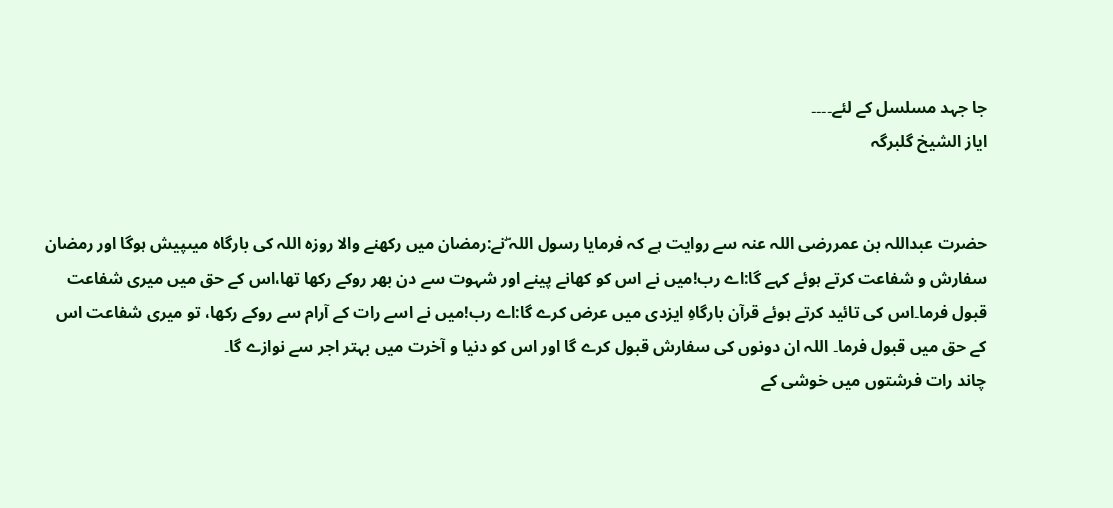جا جہد مسلسل کے لئے۔۔۔۔
ایاز الشیخ گلبرگہ


حضرت عبداللہ بن عمررضی اللہ عنہ سے روایت ہے کہ فرمایا رسول اللہ ۖنے:رمضان میں رکھنے والا روزہ اللہ کی بارگاہ میںپیش ہوگا اور رمضان سفارش و شفاعت کرتے ہوئے کہے گا:اے رب!میں نے اس کو کھانے پینے اور شہوت سے دن بھر روکے رکھا تھا،اس کے حق میں میری شفاعت قبول فرما۔اس کی تائید کرتے ہوئے قرآن بارگاہِ ایزدی میں عرض کرے گا:اے رب!میں نے اسے رات کے آرام سے روکے رکھا، تو میری شفاعت اس کے حق میں قبول فرما۔ اللہ ان دونوں کی سفارش قبول کرے گا اور اس کو دنیا و آخرت میں بہتر اجر سے نوازے گا۔
چاند رات فرشتوں میں خوشی کے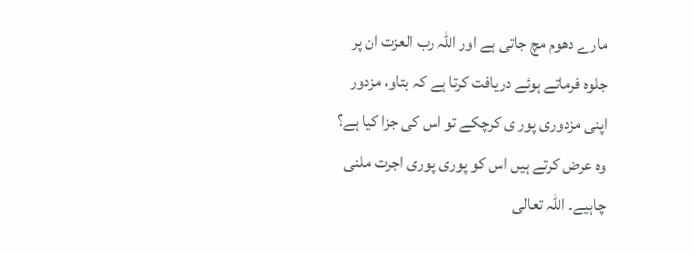مارے دھوم مچ جاتی ہے اور اللہ رب العزت ان پر جلوہ فرماتے ہوئے دریافت کرتا ہے کہ بتاو، مزدور اپنی مزدوری پور ی کرچکے تو اس کی جزا کیا ہے؟ وہ عرض کرتے ہیں اس کو پوری پوری اجرت ملنی چاہیے۔ اللہ تعالی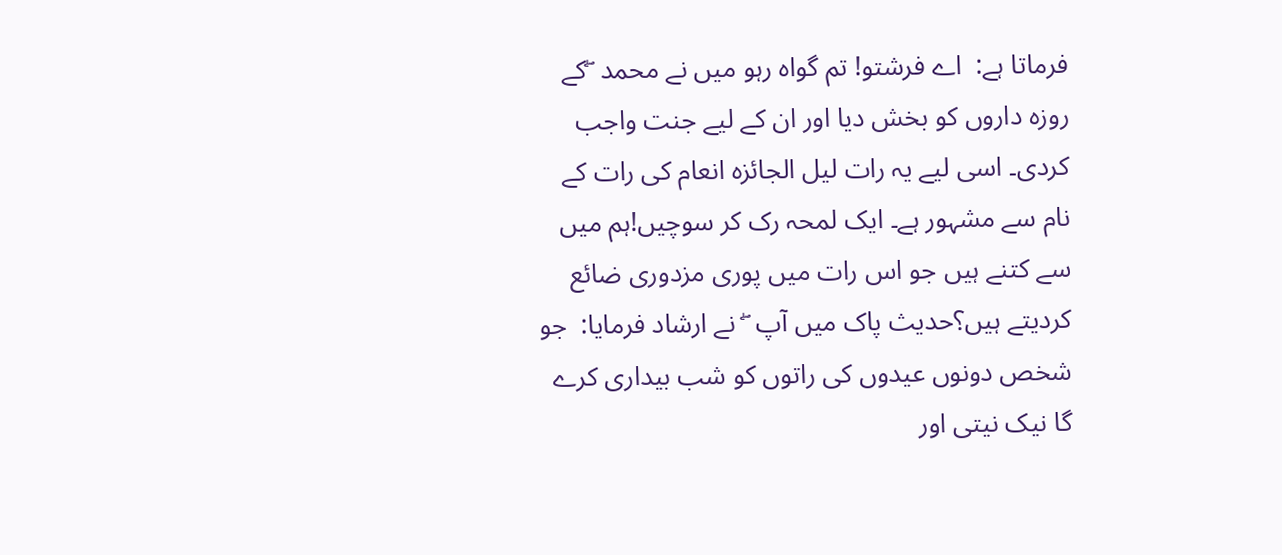فرماتا ہے:  اے فرشتو! تم گواہ رہو میں نے محمد  ۖکے روزہ داروں کو بخش دیا اور ان کے لیے جنت واجب کردی۔ اسی لیے یہ رات لیل الجائزہ انعام کی رات کے نام سے مشہور ہے۔ ایک لمحہ رک کر سوچیں!ہم میں سے کتنے ہیں جو اس رات میں پوری مزدوری ضائع کردیتے ہیں؟حدیث پاک میں آپ  ۖ نے ارشاد فرمایا:  جو شخص دونوں عیدوں کی راتوں کو شب بیداری کرے گا نیک نیتی اور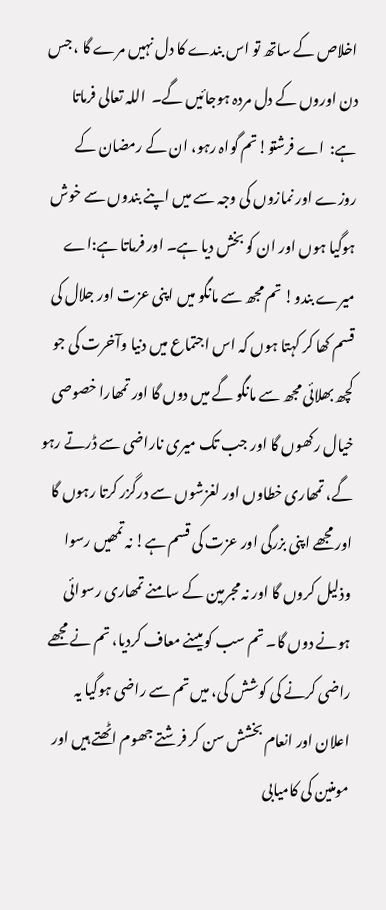اخلاص کے ساتھ تو اس بندے کا دل نہیں مرے گا ، جس دن اوروں کے دل مردہ ہوجائیں گے۔  اللہ تعالی فرماتا ہے:  اے فرشتو!تم گواہ رہو، ان کے رمضان کے روزے اور نمازوں کی وجہ سے میں اپنے بندوں سے خوش ہوگیا ہوں اور ان کو بخش دیا ہے۔ اور فرماتا ہے:اے میرے بندو! تم مجھ سے مانگو میں اپنی عزت اور جلال کی قسم کھا کر کہتا ہوں کہ اس اجتماع میں دنیا وآخرت کی جو کچھ بھلائی مجھ سے مانگو گے میں دوں گا اور تمھارا خصوصی خیال رکھوں گا اور جب تک میری ناراضی سے ڈرتے رہو گے، تمھاری خطاوں اور لغزشوں سے درگزر کرتا رہوں گا اور مجھے اپنی بزرگی اور عزت کی قسم ہے! نہ تمھیں رسوا وذلیل کروں گا اور نہ مجرمین کے سامنے تمھاری رسوائی ہونے دوں گا۔ تم سب کو میںنے معاف کردیا، تم نے مجھے راضی کرنے کی کوشش کی، میں تم سے راضی ہوگیا یہ اعلان اور انعام بخشش سن کر فرشتے جھوم اٹھتے ہیں اور مومنین کی کامیابی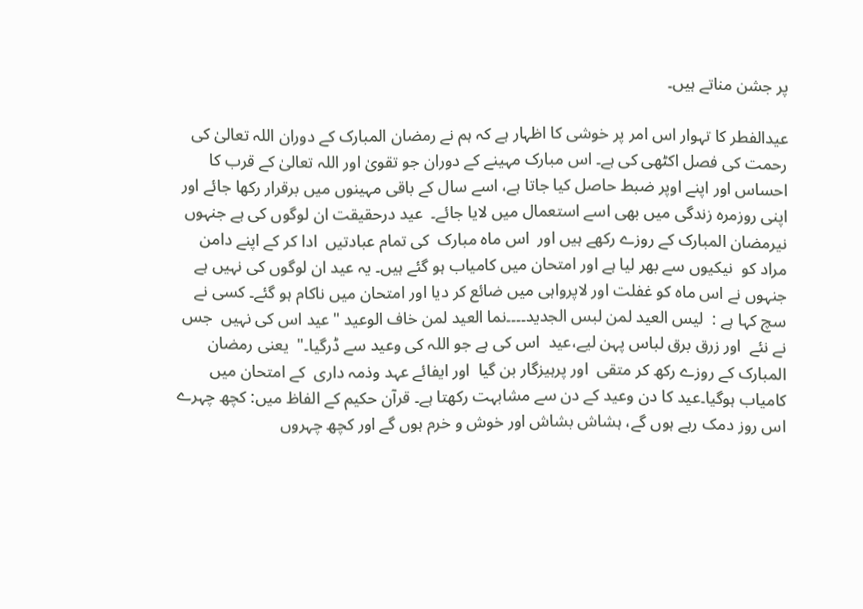پر جشن مناتے ہیں۔

عیدالفطر کا تہوار اس امر پر خوشی کا اظہار ہے کہ ہم نے رمضان المبارک کے دوران اللہ تعالیٰ کی رحمت کی فصل اکٹھی کی ہے۔ اس مبارک مہینے کے دوران جو تقویٰ اور اللہ تعالیٰ کے قرب کا احساس اور اپنے اوپر ضبط حاصل کیا جاتا ہے، اسے سال کے باقی مہینوں میں برقرار رکھا جائے اور اپنی روزمرہ زندگی میں بھی اسے استعمال میں لایا جائے۔  عید درحقیقت ان لوگوں کی ہے جنہوں نیرمضان المبارک کے روزے رکھے ہیں اور  اس ماہ مبارک  کی تمام عبادتیں  ادا کر کے اپنے دامن مراد کو  نیکیوں سے بھر لیا ہے اور امتحان میں کامیاب ہو گئے ہیں۔ یہ عید ان لوگوں کی نہیں ہے جنہوں نے اس ماہ کو غفلت اور لاپرواہی میں ضائع کر دیا اور امتحان میں ناکام ہو گئے۔ کسی نے سچ کہا ہے :  لیس العید لمن لبس الجدید۔۔۔۔نما العید لمن خاف الوعید "عید اس کی نہیں  جس نے نئے  اور زرق برق لباس پہن لیے،عید  اس کی ہے جو اللہ کی وعید سے ڈرگیا۔"  یعنی رمضان   المبارک کے روزے رکھ کر متقی  اور پرہیزگار بن گیا  اور ایفائے عہد وذمہ داری  کے امتحان میں کامیاب ہوگیا۔عید کا دن وعید کے دن سے مشابہت رکھتا ہے۔ قرآن حکیم کے الفاظ میں: کچھ چہرے اس روز دمک رہے ہوں گے، ہشاش بشاش اور خوش و خرم ہوں گے اور کچھ چہروں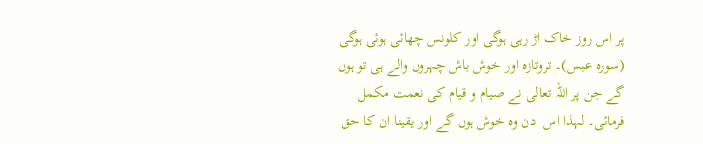پر اس روز خاک اڑ رہی ہوگی اور کلونس چھائی ہوئی ہوگی (سورہ عبس)۔ تروتازہ اور خوش باش چہروں والے ہی تو ہوں گے جن پر اللہ تعالی نے صیام و قیام کی نعمت مکمل فرمائی۔ لہذا اس  دن وہ خوش ہوں گے اور یقینا ان کا حق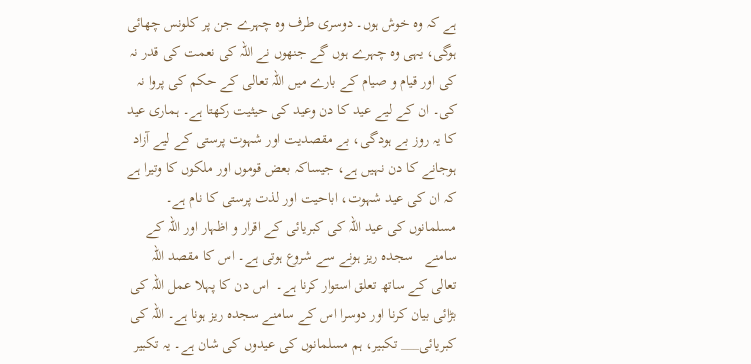ہے کہ وہ خوش ہوں۔ دوسری طرف وہ چہرے جن پر کلونس چھائی ہوگی، یہی وہ چہرے ہوں گے جنھوں نے اللہ کی نعمت کی قدر نہ کی اور قیام و صیام کے بارے میں اللہ تعالی کے حکم کی پروا نہ کی۔ ان کے لیے عید کا دن وعید کی حیثیت رکھتا ہے۔ ہماری عید کا یہ روز بے ہودگی، بے مقصدیت اور شہوت پرستی کے لیے آزاد ہوجانے کا دن نہیں ہے، جیساکہ بعض قوموں اور ملکوں کا وتیرا ہے کہ ان کی عید شہوت، اباحیت اور لذت پرستی کا نام ہے۔ مسلمانوں کی عید اللہ کی کبریائی کے اقرار و اظہار اور اللہ کے سامنے   سجدہ ریز ہونے سے شروع ہوتی ہے۔ اس کا مقصد اللہ تعالی کے ساتھ تعلق استوار کرنا ہے۔  اس دن کا پہلا عمل اللہ کی بڑائی بیان کرنا اور دوسرا اس کے سامنے سجدہ ریز ہونا ہے۔ اللہ کی کبریائی___ تکبیر، ہم مسلمانوں کی عیدوں کی شان ہے۔ یہ تکبیر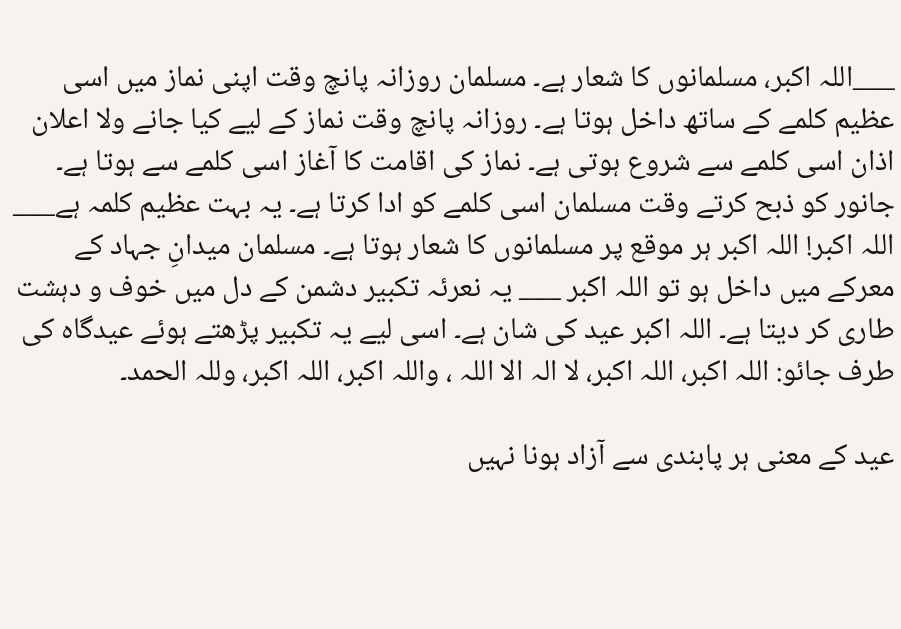___اللہ اکبر، مسلمانوں کا شعار ہے۔ مسلمان روزانہ پانچ وقت اپنی نماز میں اسی عظیم کلمے کے ساتھ داخل ہوتا ہے۔ روزانہ پانچ وقت نماز کے لیے کیا جانے ولا اعلان اذان اسی کلمے سے شروع ہوتی ہے۔ نماز کی اقامت کا آغاز اسی کلمے سے ہوتا ہے۔ جانور کو ذبح کرتے وقت مسلمان اسی کلمے کو ادا کرتا ہے۔ یہ بہت عظیم کلمہ ہے___ اللہ اکبر! اللہ اکبر ہر موقع پر مسلمانوں کا شعار ہوتا ہے۔ مسلمان میدانِ جہاد کے معرکے میں داخل ہو تو اللہ اکبر ___ یہ نعرئہ تکبیر دشمن کے دل میں خوف و دہشت طاری کر دیتا ہے۔ اللہ اکبر عید کی شان ہے۔ اسی لیے یہ تکبیر پڑھتے ہوئے عیدگاہ کی طرف جائو: اللہ اکبر، اللہ اکبر، لا الہ الا اللہ ، واللہ اکبر، اللہ اکبر، وللہ الحمد۔

عید کے معنی ہر پابندی سے آزاد ہونا نہیں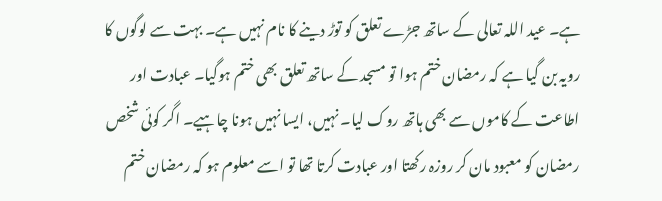ہے۔ عید اللہ تعالی کے ساتھ جڑے تعلق کو توڑ دینے کا نام نہیں ہے۔ بہت سے لوگوں کا رویہ بن گیا ہے کہ رمضان ختم ہوا تو مسجد کے ساتھ تعلق بھی ختم ہوگیا۔ عبادت اور اطاعت کے کاموں سے بھی ہاتھ روک لیا۔ نہیں، ایسا نہیں ہونا چاہیے۔ اگر کوئی شخص رمضان کو معبود مان کر روزہ رکھتا اور عبادت کرتا تھا تو اسے معلوم ہو کہ رمضان ختم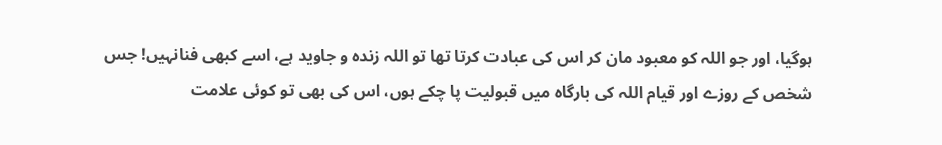ہوگیا، اور جو اللہ کو معبود مان کر اس کی عبادت کرتا تھا تو اللہ زندہ و جاوید ہے، اسے کبھی فنانہیں! جس شخص کے روزے اور قیام اللہ کی بارگاہ میں قبولیت پا چکے ہوں، اس کی بھی تو کوئی علامت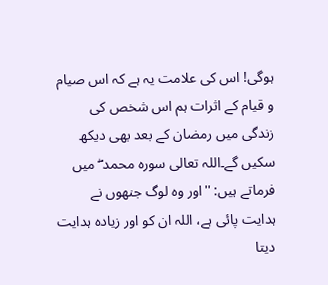ہوگی! اس کی علامت یہ ہے کہ اس صیام و قیام کے اثرات ہم اس شخص کی زندگی میں رمضان کے بعد بھی دیکھ سکیں گے۔اللہ تعالی سورہ محمد ۖ میں فرماتے ہیں: ''اور وہ لوگ جنھوں نے ہدایت پائی ہے، اللہ ان کو اور زیادہ ہدایت دیتا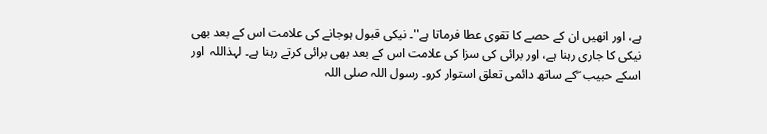ہے، اور انھیں ان کے حصے کا تقوی عطا فرماتا ہے''۔ نیکی قبول ہوجانے کی علامت اس کے بعد بھی نیکی کا جاری رہنا ہے، اور برائی کی سزا کی علامت اس کے بعد بھی برائی کرتے رہنا ہے۔ لہذاللہ  اور اسکے حبیب  ۖکے ساتھ دائمی تعلق استوار کرو۔ رسول اللہ صلی اللہ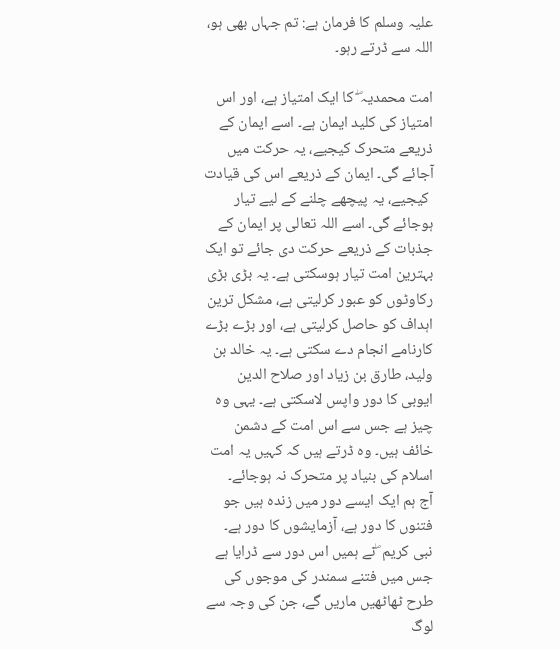علیہ وسلم کا فرمان ہے: تم جہاں بھی ہو، اللہ سے ڈرتے رہو۔

امت محمدیہ ۖ کا ایک امتیاز ہے، اور اس امتیاز کی کلید ایمان ہے۔ اسے ایمان کے ذریعے متحرک کیجیے، یہ حرکت میں آجائے گی۔ ایمان کے ذریعے اس کی قیادت
 کیجیے، یہ پیچھے چلنے کے لیے تیار ہوجائے گی۔ اسے اللہ تعالی پر ایمان کے جذبات کے ذریعے حرکت دی جائے تو ایک بہترین امت تیار ہوسکتی ہے۔ یہ بڑی بڑی رکاوٹوں کو عبور کرلیتی ہے، مشکل ترین اہداف کو حاصل کرلیتی ہے، اور بڑے بڑے کارنامے انجام دے سکتی ہے۔ یہ خالد بن ولید، طارق بن زیاد اور صلاح الدین ایوبی کا دور واپس لاسکتی ہے۔ یہی وہ چیز ہے جس سے اس امت کے دشمن خائف ہیں۔ وہ ڈرتے ہیں کہ کہیں یہ امت اسلام کی بنیاد پر متحرک نہ ہوجائے۔
آج ہم ایک ایسے دور میں زندہ ہیں جو فتنوں کا دور ہے، آزمایشوں کا دور ہے۔ نبی کریم  ۖنے ہمیں اس دور سے ڈرایا ہے جس میں فتنے سمندر کی موجوں کی طرح ٹھاٹھیں ماریں گے، جن کی وجہ سے لوگ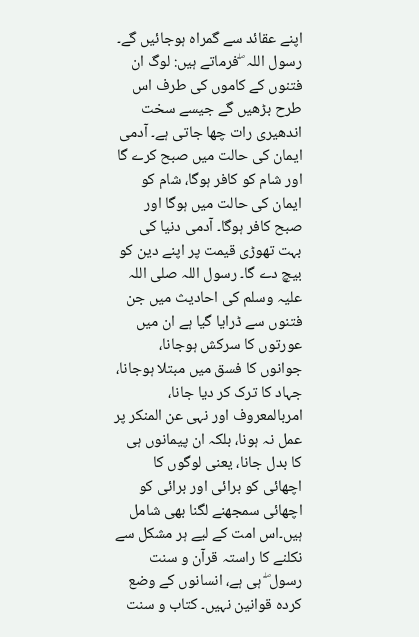اپنے عقائد سے گمراہ ہوجائیں گے۔ رسول اللہ  ۖفرماتے ہیں: لوگ ان فتنوں کے کاموں کی طرف اس طرح بڑھیں گے جیسے سخت اندھیری رات چھا جاتی ہے۔ آدمی ایمان کی حالت میں صبح کرے گا اور شام کو کافر ہوگا، شام کو ایمان کی حالت میں ہوگا اور صبح کافر ہوگا۔ آدمی دنیا کی بہت تھوڑی قیمت پر اپنے دین کو بیچ دے گا۔ رسول اللہ صلی اللہ علیہ وسلم کی احادیث میں جن فتنوں سے ڈرایا گیا ہے ان میں عورتوں کا سرکش ہوجانا، جوانوں کا فسق میں مبتلا ہوجانا، جہاد کا ترک کر دیا جانا، امربالمعروف اور نہی عن المنکر پر عمل نہ ہونا، بلکہ ان پیمانوں ہی کا بدل جانا، یعنی لوگوں کا اچھائی کو برائی اور برائی کو اچھائی سمجھنے لگنا بھی شامل ہیں۔اس امت کے لیے ہر مشکل سے نکلنے کا راستہ قرآن و سنت رسول ۖ ہی ہے، انسانوں کے وضع کردہ قوانین نہیں۔ کتاب و سنت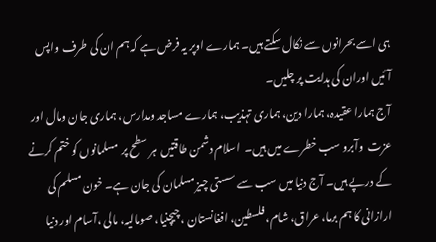ہی اسے بحرانوں سے نکال سکتے ہیں۔ ہمارے اوپر یہ فرض ہے کہ ہم ان کی طرف واپس آئیں اوران کی ہدایت پر چلیں۔
آج ہمارا عقیدہ، ہمارا دین، ہماری تہذیب، ہمارے مساجد ومدارس، ہماری جان ومال اور عزت  وآبرو سب خطرے میں ہیں۔  اسلام دشمن طاقتیں  ہر سطح پر  مسلمانوں کو ختم کرنے  کے درپے ہیں۔ آج دنیا میں سب سے سستی چیز مسلمان کی جان ہے۔ خون مسلم کی ارازانی کا ہم برما، عراق، شام، فلسطین، افغانستان ، چیچنیا، صومالیہ، مالی ،آسام اور دنیا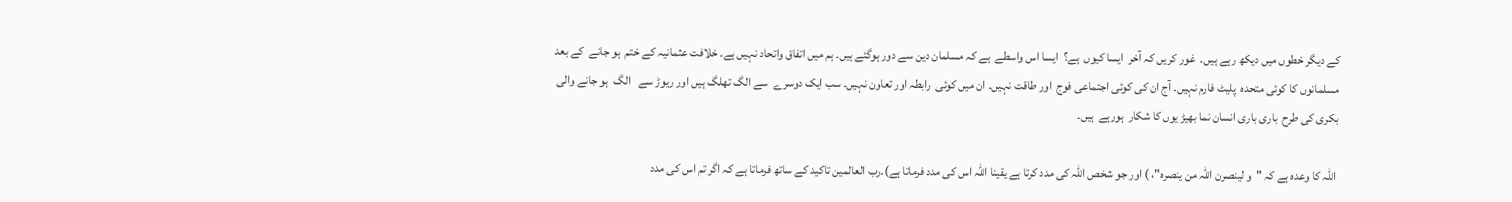کے دیگر خطوں میں دیکھ رہے ہیں۔  غور کریں کہ آخر  ایسا کیوں  ہے؟  ایسا اس واسطے  ہے کہ مسلمان دین سے دور ہوگئے ہیں۔ ہم میں اتفاق واتحاد نہیں ہے۔ خلافت عثمانیہ کے ختم  ہو جانے  کے بعد مسلمانوں کا کوئی متحدہ  پلیٹ فارم نہیں۔ آج ان کی کوئی اجتماعی فوج  اور طاقت نہیں۔ ان میں کوئی  رابطہ اور تعاون نہیں۔ سب ایک دوسرے  سے الگ تھلگ ہیں اور ریوڑ سے   الگ  ہو جانے والی بکری کی طرح  باری باری انسان نما بھیڑ یوں کا شکار  ہورہے  ہیں۔

 اللہ کا وعدہ ہے کہ "و لینصرن اللہ من ینصرہ"، ) اور جو شخص اللہ کی مدد کرتا ہے یقینا اللہ اس کی مدد فرماتا ہے)۔رب العالمین تاکید کے ساتھ فرماتا ہے کہ اگر تم اس کی مدد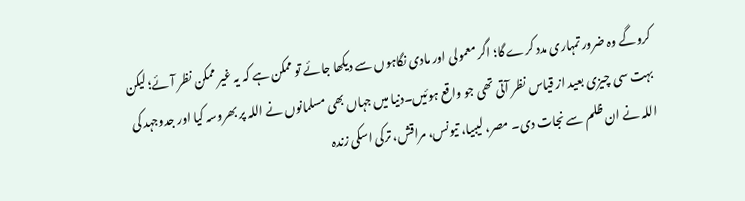کروگے وہ ضرور تمہاری مدد کرے گا؛ اگر معمولی اور مادی نگاہوں سے دیکھا جائے تو ممکن ہے کہ یہ غیر ممکن نظر آئے؛ لیکن بہت سی چیزی بعید از قیاس نظر آتی تھی جو واقع ہوئیں۔دنیا میں جہاں بھی مسلمانوں نے اللہ پر بھروسہ کیا اور جدوجہد کی اللہ نے ان ظلم سے نجات دی۔ مصر، لیبیا، تیونس، مراقش، ترکی اسکی زندہ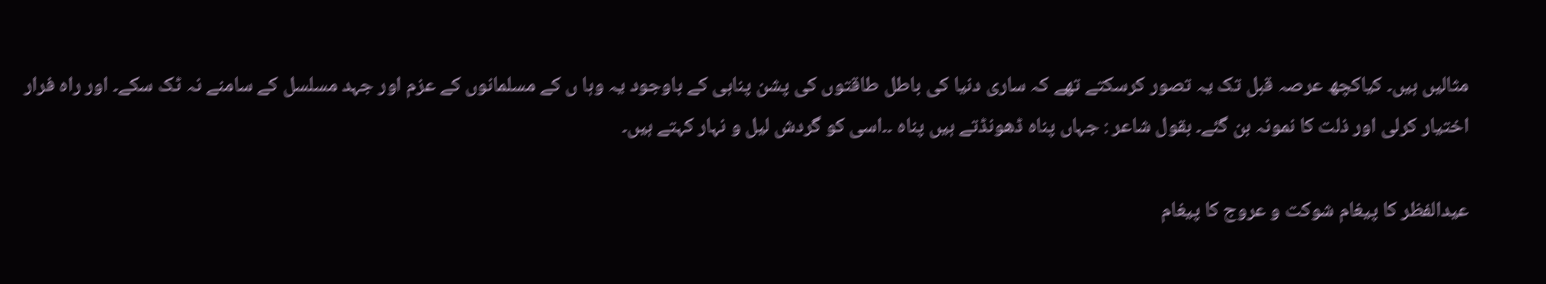مثالیں ہیں۔ کیاکچھ عرصہ قبل تک یہ تصور کرسکتے تھے کہ ساری دنیا کی باطل طاقتوں کی پشن پناہی کے باوجود یہ وہا ں کے مسلمانوں کے عزم اور جہد مسلسل کے سامنے نہ ٹک سکے۔ اور راہ فرار اختیار کرلی اور ذلت کا نمونہ بن گئے۔ بقول شاعر : جہاں پناہ ڈھونڈتے ہیں پناہ ۔۔اسی کو گردش لیل و نہار کہتے ہیں۔

عیدالفظر کا پیغام شوکت و عروج کا پیغام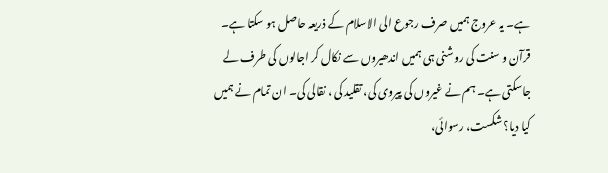ہے۔ یہ عروج ہمیں صرف رجوع الی الاسلام کے ذریعہ حاصل ہو سکتا ہے۔ قرآن و سنت کی روشنی ہی ہمیں اندھیروں سے نکال کر اجالوں کی طرف لے جاسکتی ہے۔ ہم نے غیروں کی پیروی کی، تقلید کی ، نقالی کی۔ ان تمام نے ہمیں کیا دیا؟ شکست، رسوائی،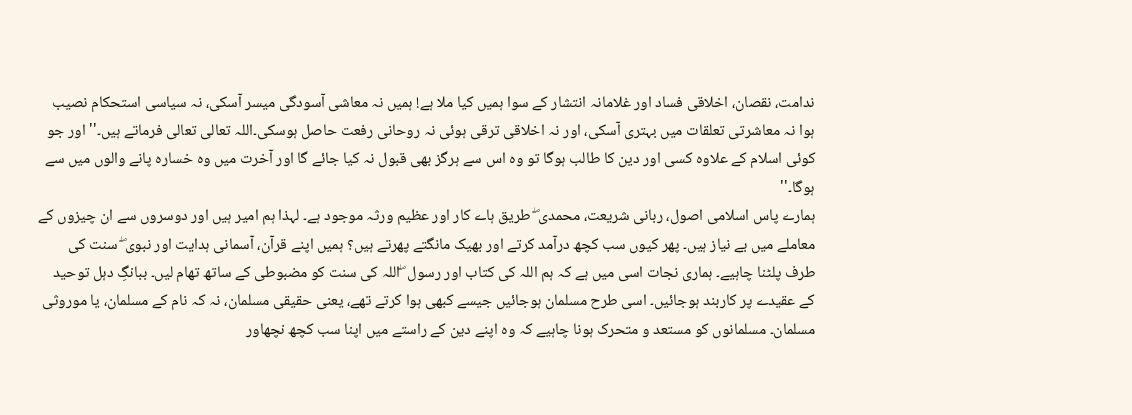ندامت، نقصان، اخلاقی فساد اور غلامانہ انتشار کے سوا ہمیں کیا ملا ہے! ہمیں نہ معاشی آسودگی میسر آسکی، نہ سیاسی استحکام نصیب ہوا نہ معاشرتی تعلقات میں بہتری آسکی، اور نہ اخلاقی ترقی ہوئی نہ روحانی رفعت حاصل ہوسکی۔اللہ تعالی تعالی فرماتے ہیں۔''اور جو کوئی اسلام کے علاوہ کسی اور دین کا طالب ہوگا تو وہ اس سے ہرگز بھی قبول نہ کیا جائے گا اور آخرت میں وہ خسارہ پانے والوں میں سے ہوگا۔''
ہمارے پاس اسلامی اصول، ربانی شریعت، محمدی ۖ طریق ہاے کار اور عظیم ورثہ موجود ہے۔ لہذا ہم امیر ہیں اور دوسروں سے ان چیزوں کے معاملے میں بے نیاز ہیں۔ پھر کیوں سب کچھ درآمد کرتے اور بھیک مانگتے پھرتے ہیں؟ ہمیں اپنے قرآن، آسمانی ہدایت اور نبوی ۖ سنت کی طرف پلٹنا چاہیے۔ ہماری نجات اسی میں ہے کہ ہم اللہ کی کتاب اور رسول  ۖاللہ کی سنت کو مضبوطی کے ساتھ تھام لیں۔ ببانگِ دہل توحید کے عقیدے پر کاربند ہوجائیں۔ اسی طرح مسلمان ہوجائیں جیسے کبھی ہوا کرتے تھے، یعنی حقیقی مسلمان، نہ کہ نام کے مسلمان، یا موروثی مسلمان۔ مسلمانوں کو مستعد و متحرک ہونا چاہیے کہ وہ اپنے دین کے راستے میں اپنا سب کچھ نچھاور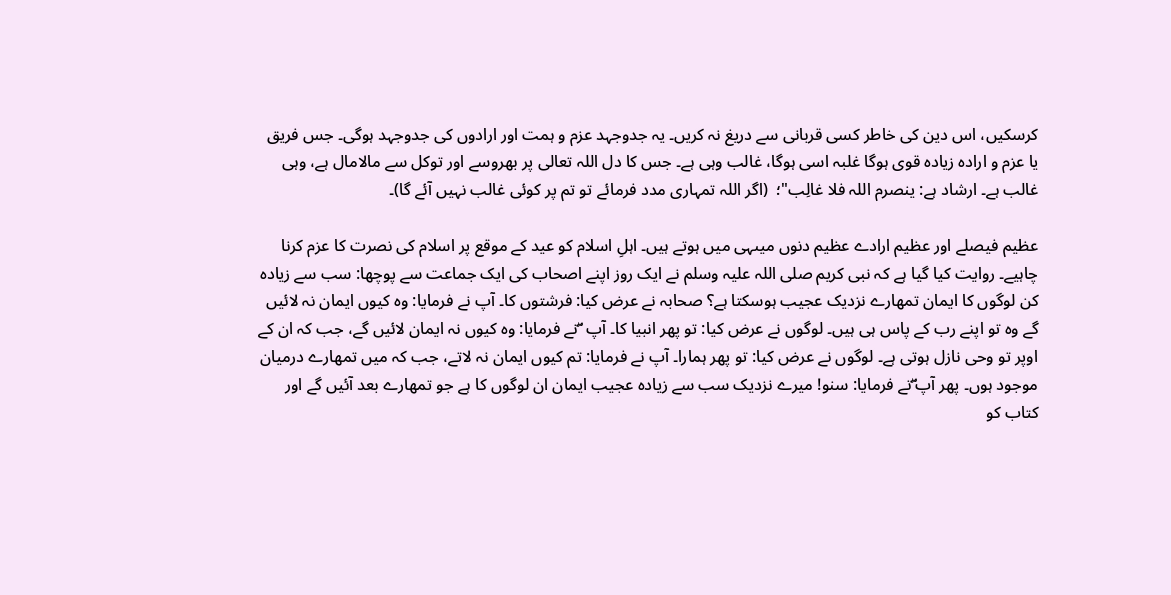کرسکیں، اس دین کی خاطر کسی قربانی سے دریغ نہ کریں۔ یہ جدوجہد عزم و ہمت اور ارادوں کی جدوجہد ہوگی۔ جس فریق یا عزم و ارادہ زیادہ قوی ہوگا غلبہ اسی ہوگا، غالب وہی ہے۔ جس کا دل اللہ تعالی پر بھروسے اور توکل سے مالامال ہے، وہی غالب ہے۔ ارشاد ہے: ینصرم اللہ فلا غالِب"؛  (اگر اللہ تمہاری مدد فرمائے تو تم پر کوئی غالب نہیں آئے گا)۔

عظیم فیصلے اور عظیم ارادے عظیم دنوں میںہی میں ہوتے ہیں۔ اہلِ اسلام کو عید کے موقع پر اسلام کی نصرت کا عزم کرنا چاہیے۔ روایت کیا گیا ہے کہ نبی کریم صلی اللہ علیہ وسلم نے ایک روز اپنے اصحاب کی ایک جماعت سے پوچھا: سب سے زیادہ کن لوگوں کا ایمان تمھارے نزدیک عجیب ہوسکتا ہے؟ صحابہ نے عرض کیا: فرشتوں کا۔ آپ نے فرمایا: وہ کیوں ایمان نہ لائیں گے وہ تو اپنے رب کے پاس ہی ہیں۔ لوگوں نے عرض کیا: تو پھر انبیا کا۔ آپ  ۖنے فرمایا: وہ کیوں نہ ایمان لائیں گے، جب کہ ان کے اوپر تو وحی نازل ہوتی ہے۔ لوگوں نے عرض کیا: تو پھر ہمارا۔ آپ نے فرمایا: تم کیوں ایمان نہ لاتے، جب کہ میں تمھارے درمیان موجود ہوں۔ پھر آپ ۖنے فرمایا: سنو! میرے نزدیک سب سے زیادہ عجیب ایمان ان لوگوں کا ہے جو تمھارے بعد آئیں گے اور کتاب کو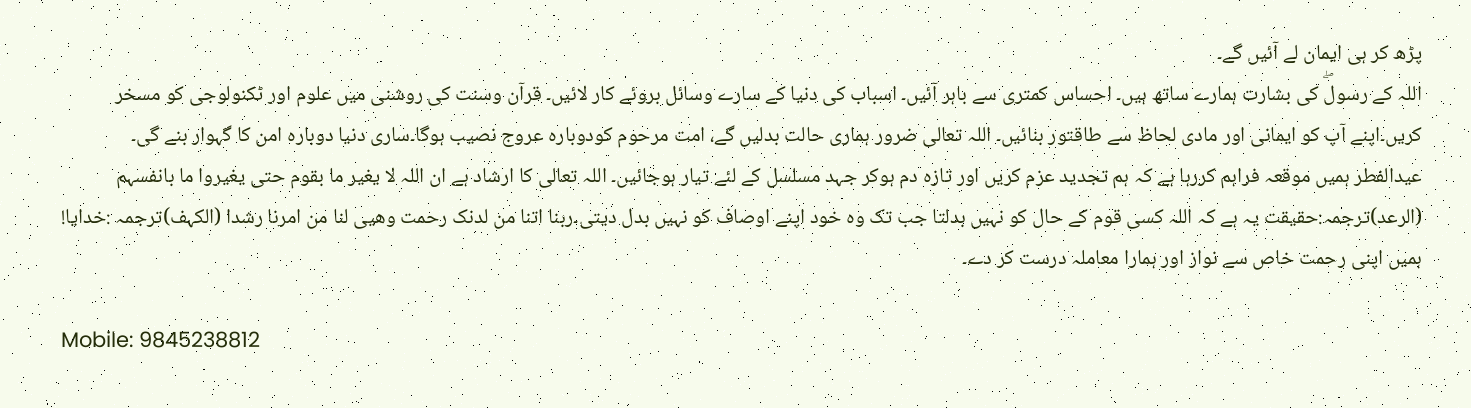پڑھ کر ہی ایمان لے آئیں گے۔
اللہ کے رسولۖ کی بشارت ہمارے ساتھ ہیں۔ احساس کمتری سے باہر آئیں۔ اسباب کی دنیا کے سارے وسائل بروئے کار لائیں۔ قرآن وسنت کی روشنی میں علوم اور ٹکنولوجی کو مسخر کریں۔اپنے آپ کو ایمانی اور مادی لحاظ سے طاقتور بنائیں۔ اللہ تعالی ضرور ہماری حالت بدلیں گے، امت مرحوم کودوبارہ عروج نصیب ہوگا۔ساری دنیا دوبارہ امن کا گہوار بنے گی۔ عیدالفطر ہمیں موقعہ فراہم کررہا ہے کہ ہم تجدید عزم کریں اور تازہ دم ہوکر جہد مسلسل کے لئے تیار ہوجائیں۔ اللہ تعالی کا ارشاد ہے ان اللہ لا یغیر ما بقوم حتی یغیروا ما بانفسہم (الرعد)ترجمہ:حقیقت یہ ہے کہ اللہ کسی قوم کے حال کو نہیں بدلتا جب تک وہ خود اپنے اوصاف کو نہیں بدل دیتی۔ربنا اتنا من لدنک رحمت وھیی لنا من امرنا رشدا (الکہف)ترجمہ :خدایا! ہمیں اپنی رحمت خاص سے نواز اور ہمارا معاملہ درست کر دے۔

Mobile: 9845238812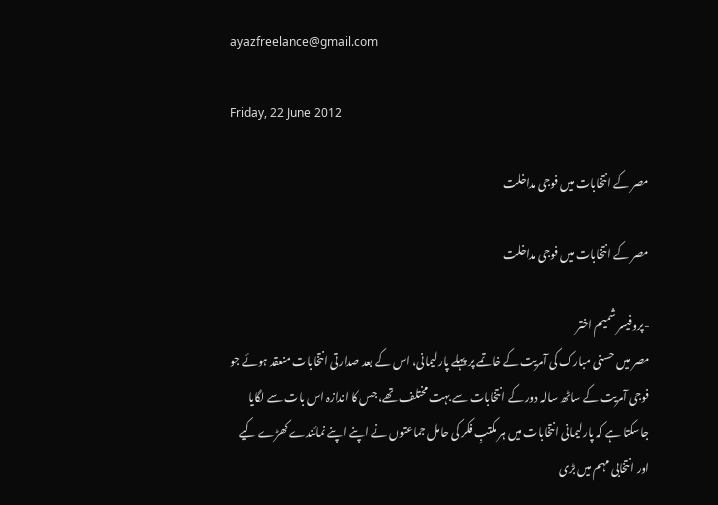ayazfreelance@gmail.com

Friday, 22 June 2012

مصر کے انتخابات میں فوجی مداخلت

مصر کے انتخابات میں فوجی مداخلت

-پروفیسر شمیم اختر
مصر میں حسنی مبارک کی آمریت کے خاتمے پر پہلے پارلیمانی، اس کے بعد صدارتی انتخابات منعقد ہوئے جو فوجی آمریت کے ساٹھ سالہ دور کے انتخابات سے بہت مختلف تھے، جس کا اندازہ اس بات سے لگایا جاسکتا ہے کہ پارلیمانی انتخابات میں ہر مکتبِ فکر کی حامل جماعتوں نے اپنے اپنے نمائندے کھڑے کیے اور انتخابی مہم میں بڑی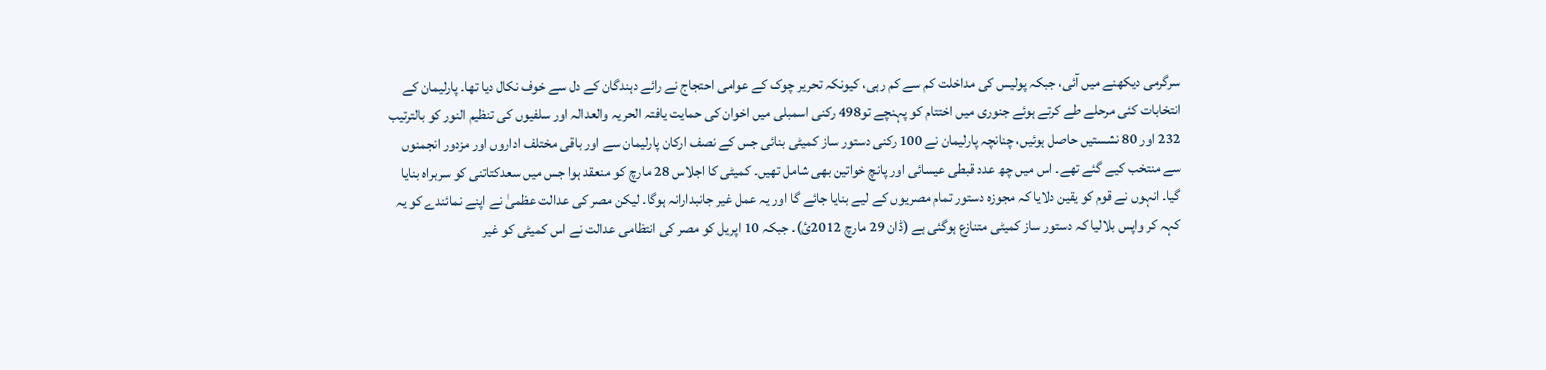سرگرمی دیکھنے میں آئی، جبکہ پولیس کی مداخلت کم سے کم رہی، کیونکہ تحریر چوک کے عوامی احتجاج نے رائے دہندگان کے دل سے خوف نکال دیا تھا۔ پارلیمان کے انتخابات کئی مرحلے طے کرتے ہوئے جنوری میں اختتام کو پہنچے تو498 رکنی اسمبلی میں اخوان کی حمایت یافتہ الحریہ والعدالہ اور سلفیوں کی تنظیم النور کو بالترتیب 232 اور 80 نشستیں حاصل ہوئیں، چنانچہ پارلیمان نے 100 رکنی دستور ساز کمیٹی بنائی جس کے نصف ارکان پارلیمان سے اور باقی مختلف اداروں اور مزدور انجمنوں سے منتخب کیے گئے تھے۔ اس میں چھ عدد قبطی عیسائی اور پانچ خواتین بھی شامل تھیں۔ کمیٹی کا اجلاس 28 مارچ کو منعقد ہوا جس میں سعدکتاتنی کو سربراہ بنایا گیا۔ انہوں نے قوم کو یقین دلایا کہ مجوزہ دستور تمام مصریوں کے لیے بنایا جائے گا اور یہ عمل غیر جانبدارانہ ہوگا۔ لیکن مصر کی عدالت عظمیٰ نے اپنے نمائندے کو یہ کہہ کر واپس بلالیا کہ دستور ساز کمیٹی متنازع ہوگئی ہے (ڈان 29 مارچ 2012ئ)۔ جبکہ 10 اپریل کو مصر کی انتظامی عدالت نے اس کمیٹی کو غیر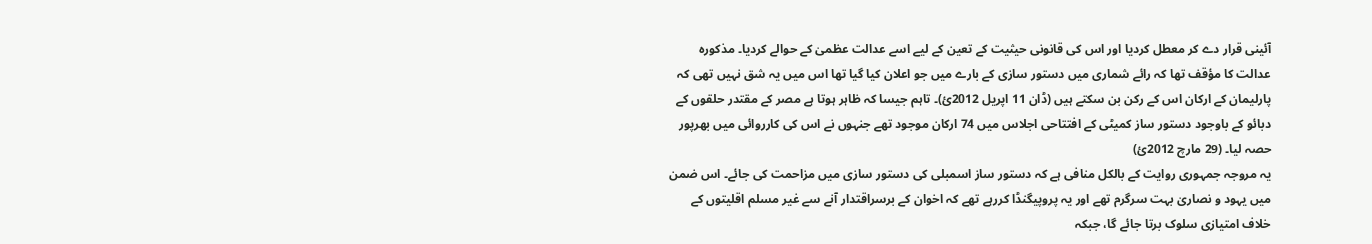آئینی قرار دے کر معطل کردیا اور اس کی قانونی حیثیت کے تعین کے لیے اسے عدالت عظمیٰ کے حوالے کردیا۔ مذکورہ عدالت کا مؤقف تھا کہ رائے شماری میں دستور سازی کے بارے میں جو اعلان کیا گیا تھا اس میں یہ شق نہیں تھی کہ پارلیمان کے ارکان اس کے رکن بن سکتے ہیں (ڈان 11 اپریل 2012ئ)۔ تاہم جیسا کہ ظاہر ہوتا ہے مصر کے مقتدر حلقوں کے دبائو کے باوجود دستور ساز کمیٹی کے افتتاحی اجلاس میں 74 ارکان موجود تھے جنہوں نے اس کی کارروائی میں بھرپور حصہ لیا۔ (29 مارچ 2012ئ)
یہ مروجہ جمہوری روایت کے بالکل منافی ہے کہ دستور ساز اسمبلی کی دستور سازی میں مزاحمت کی جائے۔ اس ضمن میں یہود و نصاریٰ بہت سرگرم تھے اور یہ پروپیگنڈا کررہے تھے کہ اخوان کے برسراقتدار آنے سے غیر مسلم اقلیتوں کے خلاف امتیازی سلوک برتا جائے گا، جبکہ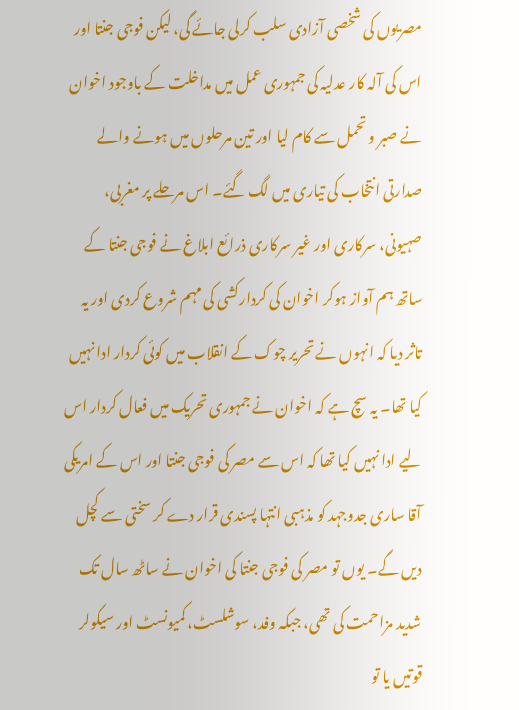مصریوں کی شخصی آزادی سلب کرلی جائے گی، لیکن فوجی جنتا اور اس کی آلہ کار عدلیہ کی جمہوری عمل میں مداخلت کے باوجود اخوان نے صبر و تحمل سے کام لیا اور تین مرحلوں میں ہونے والے صدارتی انتخاب کی تیاری میں لگ گئے۔ اس مرحلے پر مغربی، صہیونی، سرکاری اور غیر سرکاری ذرائع ابلاغ نے فوجی جنتا کے ساتھ ہم آواز ہوکر اخوان کی کردارکشی کی مہم شروع کردی اور یہ تاثر دیا کہ انہوں نے تحریر چوک کے انقلاب میں کوئی کردار ادا نہیں کیا تھا۔ یہ سچ ہے کہ اخوان نے جمہوری تحریک میں فعال کردار اس لیے ادا نہیں کیا تھا کہ اس سے مصر کی فوجی جنتا اور اس کے امریکی آقا ساری جدوجہد کو مذہبی انتہا پسندی قرار دے کر سختی سے کچل دیں گے۔ یوں تو مصر کی فوجی جنتا کی اخوان نے ساٹھ سال تک شدید مزاحمت کی تھی، جبکہ وفد، سوشلسٹ، کمیونسٹ اور سیکولر قوتیں یا تو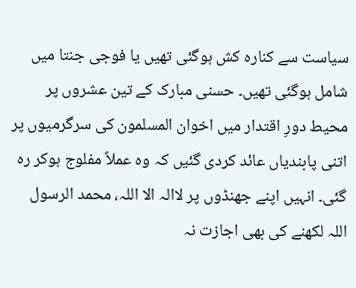سیاست سے کنارہ کش ہوگئی تھیں یا فوجی جنتا میں شامل ہوگئی تھیں۔ حسنی مبارک کے تین عشروں پر محیط دورِ اقتدار میں اخوان المسلمون کی سرگرمیوں پر اتنی پابندیاں عائد کردی گئیں کہ وہ عملاً مفلوج ہوکر رہ گئی۔ انہیں اپنے جھنڈوں پر لاالہ الا اللہ، محمد الرسول اللہ لکھنے کی بھی اجازت نہ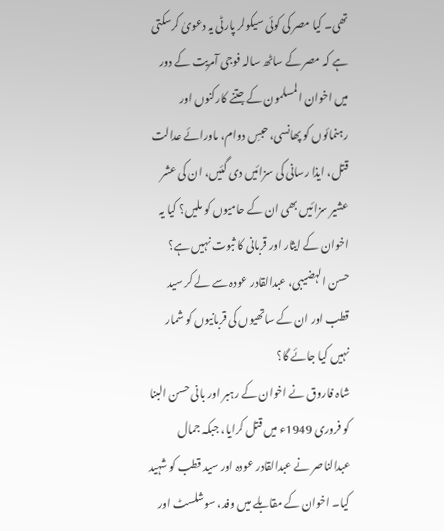تھی۔ کیا مصر کی کوئی سیکولر پارٹی یہ دعویٰ کرسکتی ہے کہ مصر کے ساٹھ سالہ فوجی آمریت کے دور میں اخوان المسلمون کے جتنے کارکنوں اور رہنمائوں کو پھانسی، حبسِ دوام، ماورائے عدالت قتل، ایذا رسانی کی سزائیں دی گئیں، ان کی عشر عشیر سزائیں بھی ان کے حامیوں کو ملیں؟ کیا یہ اخوان کے ایثار اور قربانی کا ثبوت نہیں ہے؟ حسن الہضیبی، عبدالقادر عودہ سے لے کر سید قطب اور ان کے ساتھیوں کی قربانیوں کو شمار نہیں کیا جائے گا؟
شاہ فاروق نے اخوان کے رہبر اور بانی حسن البنا کو فروری 1949ء میں قتل کرایا، جبکہ جمال عبدالناصر نے عبدالقادر عودہ اور سید قطب کو شہید کیا۔ اخوان کے مقابلے میں وفد، سوشلسٹ اور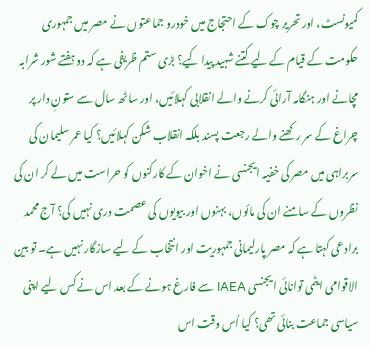کمیونسٹ، اور تحریر چوک کے احتجاج میں خودرو جماعتوں نے مصر میں جمہوری حکومت کے قیام کے لیے کتنے شہید پیدا کیے؟ بڑی ستم ظریفی ہے کہ دو ہفتے شور شرابہ مچانے اور ہنگامہ آرائی کرنے والے انقلابی کہلائیں، اور ساٹھ سال سے ستونِ دار پر چراغ کے سر رکھنے والے رجعت پسند بلکہ انقلاب شکن کہلائیں؟ کیا عمر سلیمان کی سربراہی میں مصر کی خفیہ ایجنسی نے اخوان کے کارکنوں کو حراست میں لے کر ان کی نظروں کے سامنے ان کی مائوں، بہنوں اور بیویوں کی عصمت دری نہیں کی؟ آج محمد برادعی کہتا ہے کہ مصر پارلیمانی جمہوریت اور انتخاب کے لیے سازگار نہیں ہے۔ تو بین الاقوامی ایٹمی توانائی ایجنسی IAEA سے فارغ ہونے کے بعد اس نے کس لیے اپنی سیاسی جماعت بنائی تھی؟ کیا اُس وقت اس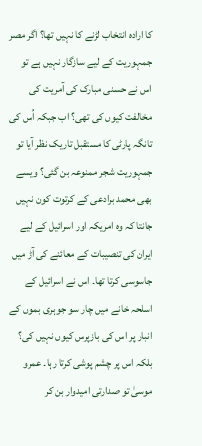کا ارادہ انتخاب لڑنے کا نہیں تھا؟ اگر مصر جمہوریت کے لیے سازگار نہیں ہے تو اس نے حسنی مبارک کی آمریت کی مخالفت کیوں کی تھی؟ اب جبکہ اُس کی تانگہ پارٹی کا مستقبل تاریک نظر آیا تو جمہوریت شجر ممنوعہ بن گئی؟ ویسے بھی محمد برادعی کے کرتوت کون نہیں جانتا کہ وہ امریکہ اور اسرائیل کے لیے ایران کی تنصیبات کے معائنے کی آڑ میں جاسوسی کرتا تھا۔ اس نے اسرائیل کے اسلحہ خانے میں چار سو جوہری بموں کے انبار پر اس کی بازپرس کیوں نہیں کی؟ بلکہ اس پر چشم پوشی کرتا رہا۔ عمرو موسیٰ تو صدارتی امیدوار بن کر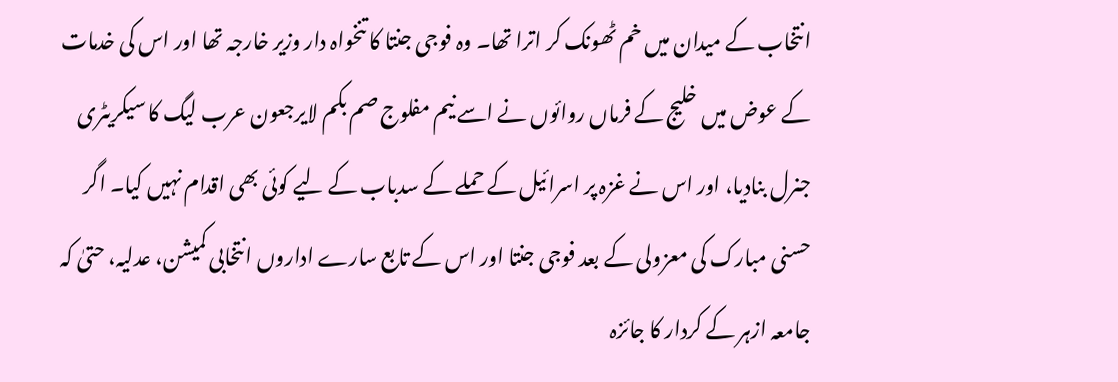انتخاب کے میدان میں خم ٹھونک کر اترا تھا۔ وہ فوجی جنتا کا تنخواہ دار وزیر خارجہ تھا اور اس کی خدمات کے عوض میں خلیج کے فرماں روائوں نے اسے نیم مفلوج صم بکم لایرجعون عرب لیگ کا سیکریٹری جنرل بنادیا، اور اس نے غزہ پر اسرائیل کے حملے کے سدباب کے لیے کوئی بھی اقدام نہیں کیا۔ اگر حسنی مبارک کی معزولی کے بعد فوجی جنتا اور اس کے تابع سارے اداروں انتخابی کمیشن، عدلیہ، حتیٰ کہ جامعہ ازہر کے کردار کا جائزہ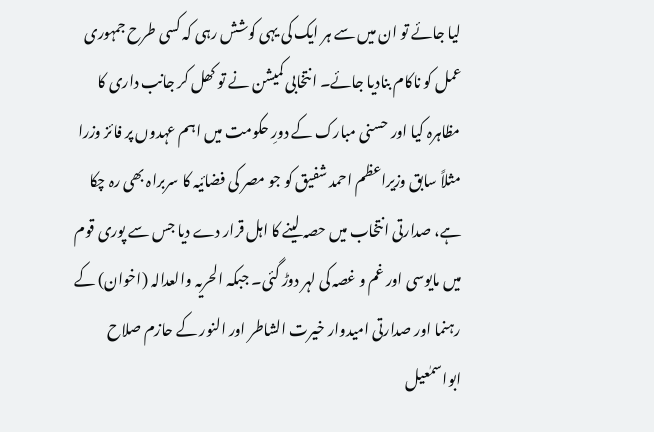لیا جائے تو ان میں سے ہر ایک کی یہی کوشش رہی کہ کسی طرح جمہوری عمل کو ناکام بنادیا جائے۔ انتخابی کمیشن نے تو کھل کر جانب داری کا مظاہرہ کیا اور حسنی مبارک کے دورِ حکومت میں اہم عہدوں پر فائز وزرا مثلاً سابق وزیراعظم احمد شفیق کو جو مصر کی فضائیہ کا سربراہ بھی رہ چکا ہے، صدارتی انتخاب میں حصہ لینے کا اہل قرار دے دیا جس سے پوری قوم میں مایوسی اور غم و غصہ کی لہر دوڑ گئی۔ جبکہ الحریہ والعدالہ (اخوان) کے رہنما اور صدارتی امیدوار خیرت الشاطر اور النور کے حازم صلاح ابواسمٰعیل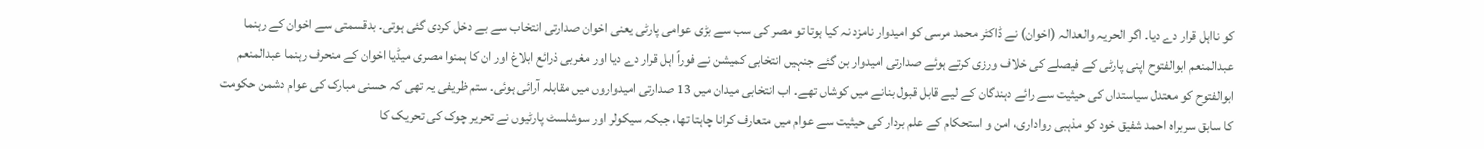کو نااہل قرار دے دیا۔ اگر الحریہ والعدالہ (اخوان) نے ڈاکٹر محمد مرسی کو امیدوار نامزد نہ کیا ہوتا تو مصر کی سب سے بڑی عوامی پارٹی یعنی اخوان صدارتی انتخاب سے بے دخل کردی گئی ہوتی۔ بدقسمتی سے اخوان کے رہنما عبدالمنعم ابوالفتوح اپنی پارٹی کے فیصلے کی خلاف ورزی کرتے ہوئے صدارتی امیدوار بن گئے جنہیں انتخابی کمیشن نے فوراً اہل قرار دے دیا اور مغربی ذرائع ابلاغ اور ان کا ہمنوا مصری میڈیا اخوان کے منحرف رہنما عبدالمنعم ابوالفتوح کو معتدل سیاستداں کی حیثیت سے رائے دہندگان کے لیے قابل قبول بنانے میں کوشاں تھے۔ اب انتخابی میدان میں 13 صدارتی امیدواروں میں مقابلہ آرائی ہوئی۔ ستم ظریفی یہ تھی کہ حسنی مبارک کی عوام دشمن حکومت کا سابق سربراہ احمد شفیق خود کو مذہبی رواداری، امن و استحکام کے علم بردار کی حیثیت سے عوام میں متعارف کرانا چاہتا تھا، جبکہ سیکولر اور سوشلسٹ پارٹیوں نے تحریر چوک کی تحریک کا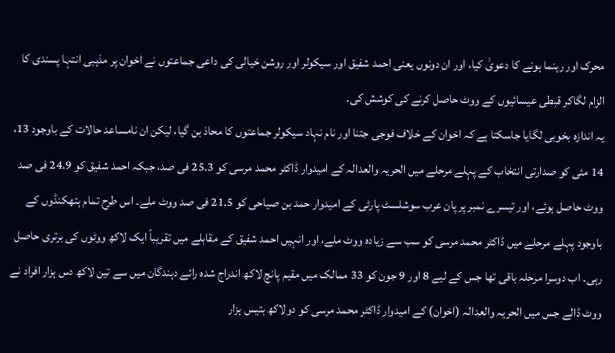محرک اور رہنما ہونے کا دعویٰ کیا، اور ان دونوں یعنی احمد شفیق اور سیکولر اور روشن خیالی کی داعی جماعتوں نے اخوان پر مذہبی انتہا پسندی کا الزام لگاکر قبطی عیسائیوں کے ووٹ حاصل کرنے کی کوشش کی۔
یہ اندازہ بخوبی لگایا جاسکتا ہے کہ اخوان کے خلاف فوجی جتنا اور نام نہاد سیکولر جماعتوں کا محاذ بن گیا، لیکن ان نامساعد حالات کے باوجود 13، 14 مئی کو صدارتی انتخاب کے پہلے مرحلے میں الحریہ والعدالہ کے امیدوار ڈاکٹر محمد مرسی کو 25.3 فی صد، جبکہ احمد شفیق کو 24.9 فی صد ووٹ حاصل ہوئے، اور تیسرے نمبر پر پان عرب سوشلسٹ پارٹی کے امیدوار حمد بن صیاحی کو 21.5 فی صد ووٹ ملے۔ اس طرح تمام ہتھکنڈوں کے باوجود پہلے مرحلے میں ڈاکٹر محمد مرسی کو سب سے زیادہ ووٹ ملے، اور انہیں احمد شفیق کے مقابلے میں تقریباً ایک لاکھ ووٹوں کی برتری حاصل رہی۔ اب دوسرا مرحلہ باقی تھا جس کے لیے 8 اور 9 جون کو 33 ممالک میں مقیم پانچ لاکھ اندراج شدہ رائے دہندگان میں سے تین لاکھ دس ہزار افراد نے ووٹ ڈالے جس میں الحریہ والعدالہ (اخوان) کے امیدوار ڈاکٹر محمد مرسی کو دولاکھ بتیس ہزار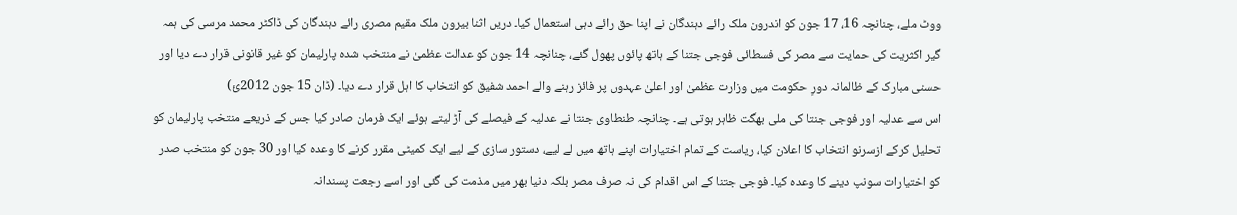ووٹ ملے، چنانچہ 16، 17 جون کو اندرون ملک رائے دہندگان نے اپنا حق رائے دہی استعمال کیا۔ دریں اثنا بیرون ملک مقیم مصری رائے دہندگان کی ڈاکٹر محمد مرسی کی ہمہ گیر اکثریت کی حمایت سے مصر کی فسطائی فوجی جتنا کے ہاتھ پائوں پھول گئے، چنانچہ 14 جون کو عدالت عظمیٰ نے منتخب شدہ پارلیمان کو غیر قانونی قرار دے دیا اور حسنی مبارک کے ظالمانہ دورِ حکومت میں وزارت عظمیٰ اور اعلیٰ عہدوں پر فائز رہنے والے احمد شفیق کو انتخاب کا اہل قرار دے دیا۔ (ڈان 15 جون 2012ئ)
اس سے عدلیہ اور فوجی جنتا کی ملی بھگت ظاہر ہوتی ہے۔ چنانچہ طنطاوی جنتا نے عدلیہ کے فیصلے کی آڑ لیتے ہوئے ایک فرمان صادر کیا جس کے ذریعے منتخب پارلیمان کو تحلیل کرکے ازسرنو انتخاب کا اعلان کیا، ریاست کے تمام اختیارات اپنے ہاتھ میں لے لیے، دستور سازی کے لیے ایک کمیٹی مقرر کرنے کا وعدہ کیا اور 30 جون کو منتخب صدر کو اختیارات سونپ دینے کا وعدہ کیا۔ فوجی جتنا کے اس اقدام کی نہ صرف مصر بلکہ دنیا بھر میں مذمت کی گئی اور اسے رجعت پسندانہ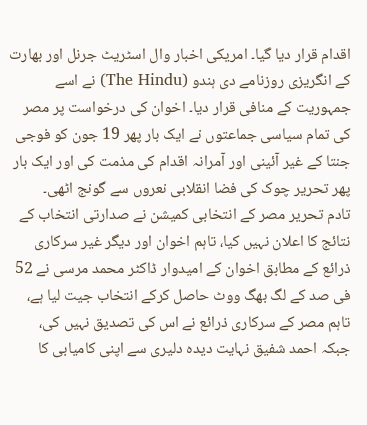اقدام قرار دیا گیا۔ امریکی اخبار وال اسٹریٹ جرنل اور بھارت کے انگریزی روزنامے دی ہندو (The Hindu) نے اسے جمہوریت کے منافی قرار دیا۔ اخوان کی درخواست پر مصر کی تمام سیاسی جماعتوں نے ایک بار پھر 19 جون کو فوجی جنتا کے غیر آئینی اور آمرانہ اقدام کی مذمت کی اور ایک بار پھر تحریر چوک کی فضا انقلابی نعروں سے گونج اٹھی۔
تادم تحریر مصر کے انتخابی کمیشن نے صدارتی انتخاب کے نتائج کا اعلان نہیں کیا، تاہم اخوان اور دیگر غیر سرکاری ذرائع کے مطابق اخوان کے امیدوار ڈاکٹر محمد مرسی نے 52 فی صد کے لگ بھگ ووٹ حاصل کرکے انتخاب جیت لیا ہے، تاہم مصر کے سرکاری ذرائع نے اس کی تصدیق نہیں کی، جبکہ احمد شفیق نہایت دیدہ دلیری سے اپنی کامیابی کا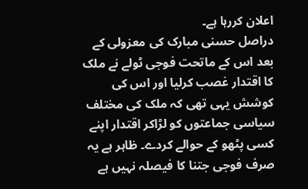اعلان کررہا ہے۔
دراصل حسنی مبارک کی معزولی کے بعد اس کے ماتحت فوجی ٹولے نے ملک کا اقتدار غصب کرلیا اور اس کی کوشش یہی تھی کہ ملک کی مختلف سیاسی جماعتوں کو لڑاکر اقتدار اپنے کسی پٹھو کے حوالے کردے۔ ظاہر ہے یہ صرف فوجی جتنا کا فیصلہ نہیں ہے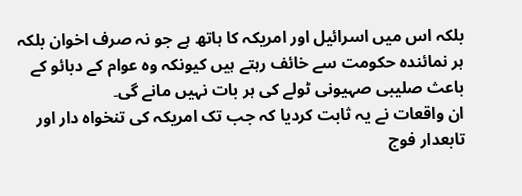بلکہ اس میں اسرائیل اور امریکہ کا ہاتھ ہے جو نہ صرف اخوان بلکہ ہر نمائندہ حکومت سے خائف رہتے ہیں کیونکہ وہ عوام کے دبائو کے باعث صلیبی صہیونی ٹولے کی ہر بات نہیں مانے گی۔
ان واقعات نے یہ ثابت کردیا کہ جب تک امریکہ کی تنخواہ دار اور تابعدار فوج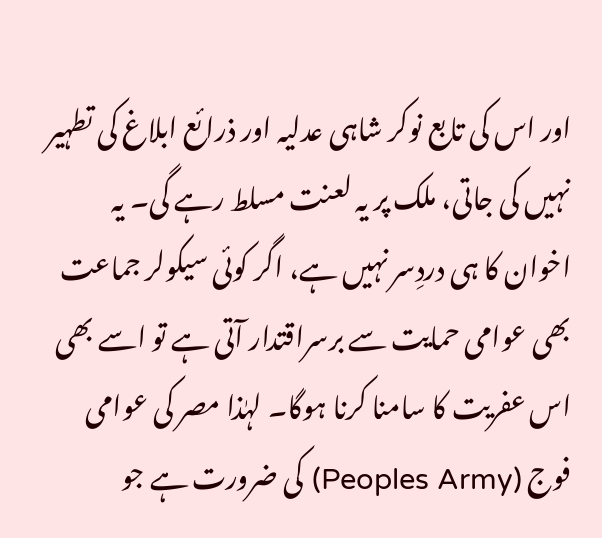اور اس کی تابع نوکر شاہی عدلیہ اور ذرائع ابلاغ کی تطہیر نہیں کی جاتی، ملک پر یہ لعنت مسلط رہے گی۔ یہ اخوان کا ہی دردِسر نہیں ہے، اگر کوئی سیکولر جماعت بھی عوامی حمایت سے برسراقتدار آتی ہے تو اسے بھی اس عفریت کا سامنا کرنا ہوگا۔ لہٰذا مصر کی عوامی فوج (Peoples Army) کی ضرورت ہے جو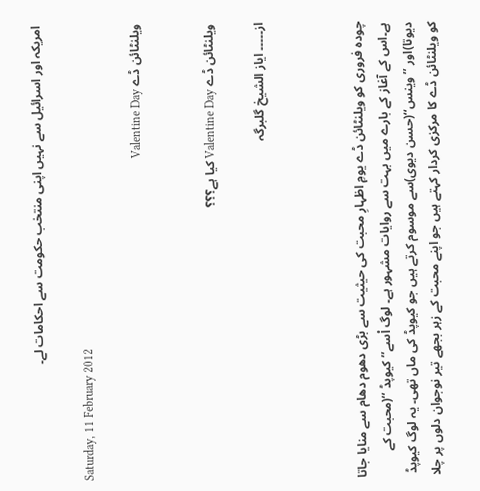امریکہ اور اسرائیل سے نہیں اپنی منتخب حکومت سے احکامات لے۔

Saturday, 11 February 2012

ویلنٹائن ڈے Valentine Day


ویلنٹائن ڈے Valentine Day کیا ہے؟؟؟

از۔۔۔۔۔ ایاز الشیخ گلبرگہ



چودہ فروری کو ویلنٹائن ڈے یومِ اظہارِ محبت کی حیثیت سے بڑی دھوم دھام سے منایا جاتا ہے۔اس کے آغاز کے بارے میں بہت سے روایات مشہور ہے۔ لوگ اْسے’’ کیوپڈ ‘‘(محبت کے دیوتا)اور ’’وینس‘‘(حسن دیوی)سے موسوم کرتے ہیں جو کیوپڈ کی ماں تھی۔ یہ لوگ کیوپڈ کو ویلنٹائن ڈے کا مرکزی کردار کہتے ہیں جو اپنے محبت کے زہر بجھے تیر نوجوان دلوں پر چلا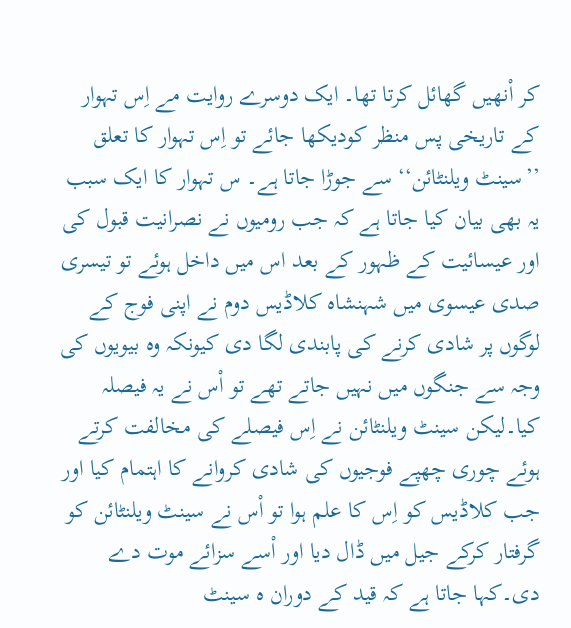کر اْنھیں گھائل کرتا تھا۔ ایک دوسرے روایت مے اِس تہوار کے تاریخی پس منظر کودیکھا جائے تو اِس تہوار کا تعلق ’’سینٹ ویلنٹائن‘‘ سے جوڑا جاتا ہے۔ س تہوار کا ایک سبب یہ بھی بیان کیا جاتا ہے کہ جب رومیوں نے نصرانیت قبول کی اور عیسائیت کے ظہور کے بعد اس میں داخل ہوئے تو تیسری صدی عیسوی میں شہنشاہ کلاڈیس دوم نے اپنی فوج کے لوگوں پر شادی کرنے کی پابندی لگا دی کیونکہ وہ بیویوں کی وجہ سے جنگوں میں نہیں جاتے تھے تو اْس نے یہ فیصلہ کیا۔لیکن سینٹ ویلنٹائن نے اِس فیصلے کی مخالفت کرتے ہوئے چوری چھپے فوجیوں کی شادی کروانے کا اہتمام کیا اور جب کلاڈیس کو اِس کا علم ہوا تو اْس نے سینٹ ویلنٹائن کو گرفتار کرکے جیل میں ڈال دیا اور اْسے سزائے موت دے دی۔کہا جاتا ہے کہ قید کے دوران ہ سینٹ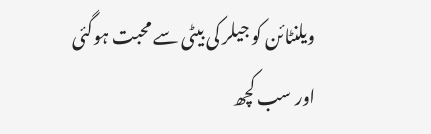ویلنٹائن کو جیلر کی بیٹی سے محبت ہوگئی اور سب کچھ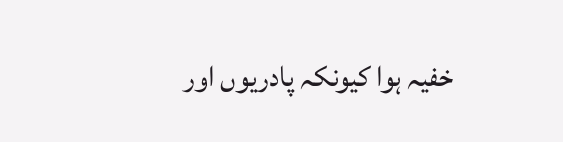خفیہ ہوا کیونکہ پادریوں اور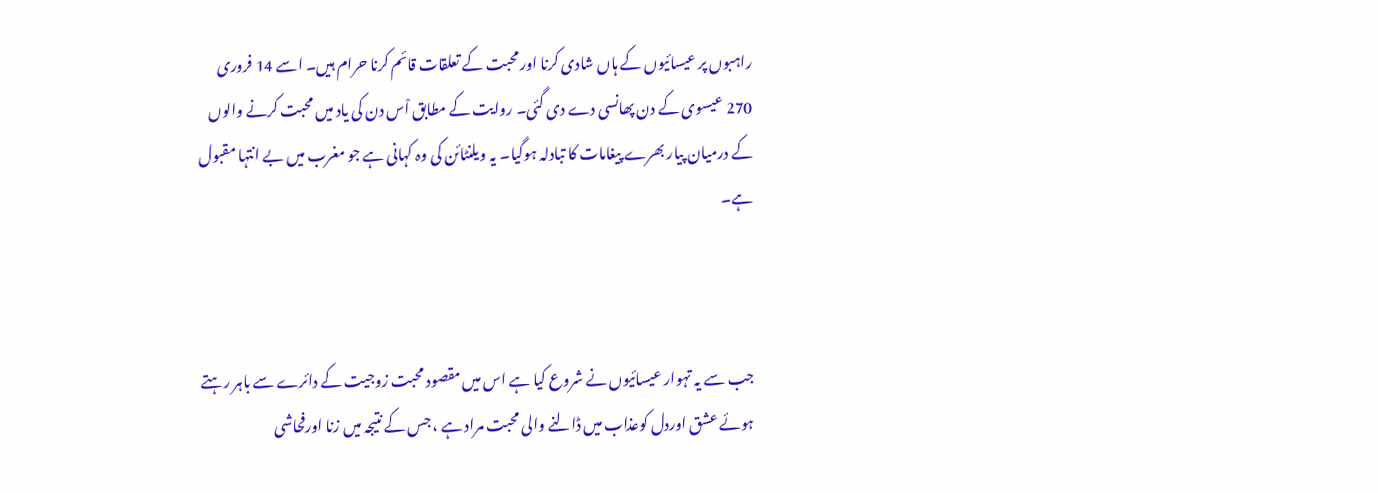راہبوں پر عیسائیوں کے ہاں شادی کرنا اور محبت کے تعلقات قائم کرنا حرام ہیں۔ اسے 14 فروری 270 عیسوی کے دن پھانسی دے دی گئی۔ روایت کے مطابق اْس دن کی یاد میں محبت کرنے والوں کے درمیان پیار بھرے پیغامات کا تبادلہ ہوگیا۔ یہ ویلنٹائن کی وہ کہانی ہے جو مغرب میں بے انتہا مقبول ہے۔



جب سے یہ تہوار عیسائیوں نے شروع کیا ہے اس میں مقصود محبت زوجیت کے دائرے سے باہر رہتے ہوئے عشق اوردل کوعذاب میں ڈالنے والی محبت مراد ہے ، جس کے نتیجہ میں زنا اورفحاشی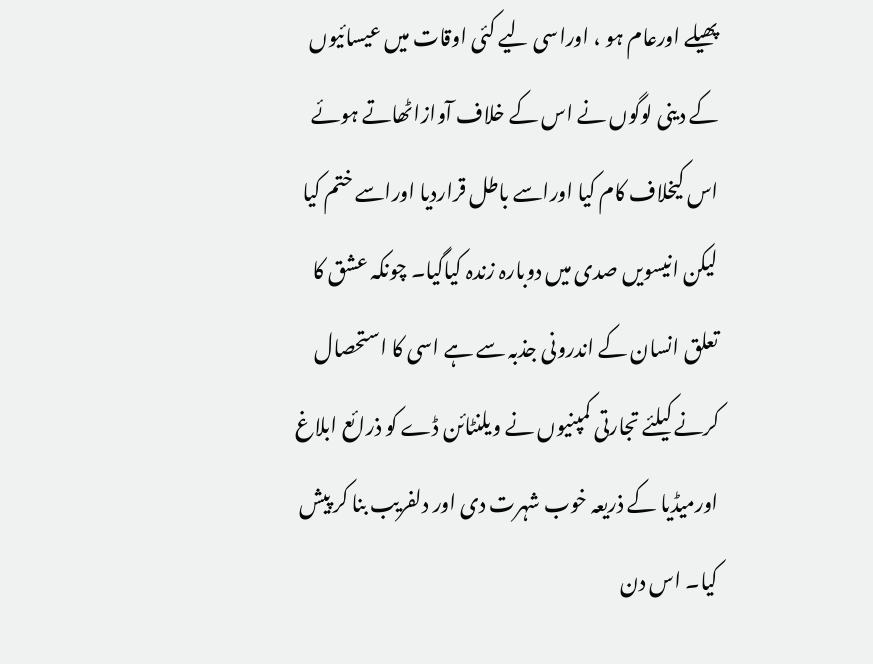پھیلے اورعام ہو ، اوراسی لیے کئی اوقات میں عیسائیوں کے دینی لوگوں نے اس کے خلاف آوازاٹھاتے ہوئے اس کیخلاف کام کیا اوراسے باطل قراردیا اوراسے ختم کیا لیکن انیسویں صدی میں دوبارہ زندہ کیاگیا۔ چونکہ عشق کا تعلق انسان کے اندرونی جذبہ سے ہے اسی کا استحصال کرنے کیلئے تجارتی کمپنیوں نے ویلنٹائن ڈے کو ذرائع ابلاغ اورمیڈیا کے ذریعہ خوب شہرت دی اور دلفریب بنا کر پیش کیا۔ اس دن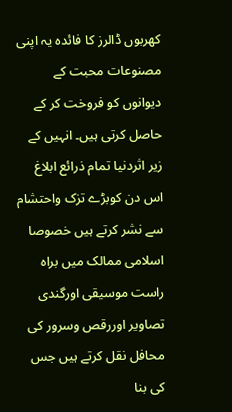کھربوں ڈالرز کا فائدہ یہ اپنی مصنوعات محبت کے دیوانوں کو فروخت کر کے حاصل کرتی ہیں۔ انہیں کے زیر اثردنیا تمام ذرائع ابلاغ اس دن کوبڑے تزک واحتشام سے نشر کرتے ہیں خصوصا اسلامی ممالک میں براہ راست موسیقی اورگندی تصاویر اوررقص وسرور کی محافل نقل کرتے ہیں جس کی بنا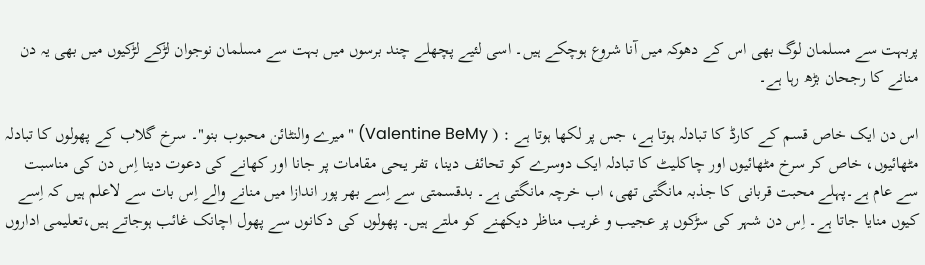پربہت سے مسلمان لوگ بھی اس کے دھوکہ میں آنا شروع ہوچکے ہیں۔ اسی لئیے پچھلے چند برسوں میں بہت سے مسلمان نوجوان لڑکے لڑکیوں میں بھی یہ دن منانے کا رجحان بڑھ رہا ہے۔

اس دن ایک خاص قسم کے کارڈ کا تبادلہ ہوتا ہے، جس پر لکھا ہوتا ہے : ( Valentine BeMy) "میرے والنٹائن محبوب بنو"۔ سرخ گلاب کے پھولوں کا تبادلہ مٹھائیوں، خاص کر سرخ مٹھائیوں اور چاکلیٹ کا تبادلہ ایک دوسرے کو تحائف دینا، تفر یحی مقامات پر جانا اور کھانے کی دعوت دینا اِس دن کی مناسبت سے عام ہے۔پہلے محبت قربانی کا جذبہ مانگتی تھی، اب خرچہ مانگتی ہے۔ بدقسمتی سے اِسے بھر پور اندازا میں منانے والے اِس بات سے لاعلم ہیں کہ اِسے کیوں منایا جاتا ہے۔ اِس دن شہر کی سڑکوں پر عجیب و غریب مناظر دیکھنے کو ملتے ہیں۔ پھولوں کی دکانوں سے پھول اچانک غائب ہوجاتے ہیں،تعلیمی اداروں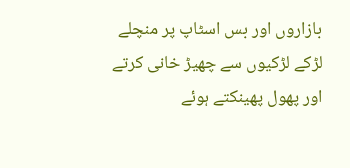بازاروں اور بس اسٹاپ پر منچلے لڑکے لڑکیوں سے چھیڑ خانی کرتے اور پھول پھینکتے ہوئے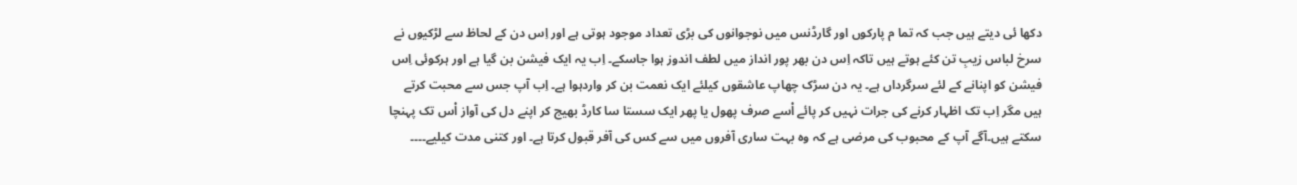دکھا ئی دیتے ہیں جب کہ تما م پارکوں اور گارڈنس میں نوجوانوں کی بڑی تعداد موجود ہوتی ہے اور اِس دن کے لحاظ سے لڑکیوں نے سرخ لباس زیبِ تن کئے ہوتے ہیں تاکہ اِس دن بھر پور انداز میں لطف اندوز ہوا جاسکے۔ اِب یہ ایک فیشن بن گیا ہے اور ہرکوئی اِس فیشن کو اپنانے کے لئے سرگرداں ہے۔ یہ دن سڑک چھاپ عاشقوں کیلئے ایک نعمت بن کر واردہوا ہے۔ اِب آپ جس سے محبت کرتے ہیں مگر اِب تک اظہار کرنے کی جرات نہیں کر پائے اْسے صرف پھول یا پھر ایک سستا سا کارڈ بھیج کر اپنے دل کی آواز اْس تک پہنچا سکتے ہیں۔آگے آپ کے محبوب کی مرضی ہے کہ وہ بہت ساری آفروں میں سے کس کی آفر قبول کرتا ہے۔ اور کتنی مدت کیلیے۔۔۔۔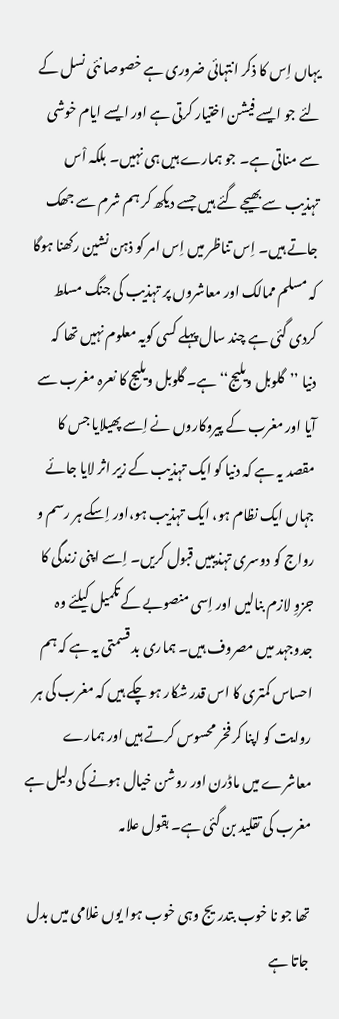یہاں اِس کا ذکر انتہائی ضروری ہے خصوصا نئی نسل کے لئے جو ایسے فیشن اختیار کرتی ہے اور ایسے ایام خوشی سے مناتی ہے۔ جو ہمارے ہیں ہی نہیں۔ بلکہ اْس تہذیب سے بھیجے گئے ہیں جسے دیکھ کر ہم شرم سے جھک جاتے ہیں۔ اِس تناظر میں اِس امر کو ذہن نشین رکھنا ہوگا کہ مسلم ممالک اور معاشروں پر تہذیب کی جنگ مسلط کردی گئی ہے چند سال پہلے کسی کویہ معلوم نہیں تھا کہ دنیا ’’گلوبل ویلیج‘‘ ہے۔ گلوبل ویلیج کا نعرہ مغرب سے آیا اور مغرب کے پیروکاروں نے اِسے پھیلایا جس کا مقصد یہ ہے کہ دنیا کو ایک تہذیب کے زیر اثر لایا جائے جہاں ایک نظام ہو، ایک تہذیب ہو،اور اِسکے ہر رسم و رواج کو دوسری تہذیبیں قبول کریں۔ اِسے اپنی زندگی کا جزوِ لازم بنالیں اور اِسی منصوبے کے تکمیل کیلئے وہ جدوجہد میں مصروف ہیں۔ ہماری بد قسمتی یہ ہے کہ ہم احساس کمتری کا اس قدر شکار ہو چکے ہیں کہ مغرب کی ہر روایت کو اپنا کر فخر محسوس کرتے ہیں اور ہمارے معاشرے میں ماڈرن اور روشن خیال ہونے کی دلیل ہے مغرب کی تقلید بن گئی ہے۔ بقول علامہ

تھا جو نا خوب بتدریج وہی خوب ہوا یوں غلامی میں بدل جاتا ہے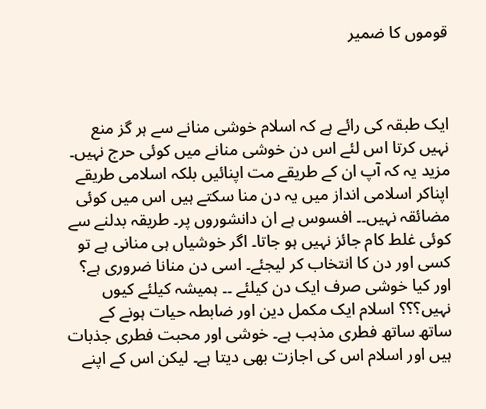قوموں کا ضمیر



ایک طبقہ کی رائے ہے کہ اسلام خوشی منانے سے ہر گز منع نہیں کرتا اس لئے اس دن خوشی منانے میں کوئی حرج نہیں۔ مزید یہ کہ آپ ان کے طریقے مت اپنائیں بلکہ اسلامی طریقے اپناکر اسلامی انداز میں یہ دن منا سکتے ہیں اس میں کوئی مضائقہ نہیں۔۔ افسوس ہے ان دانشوروں پر۔ طریقہ بدلنے سے کوئی غلط کام جائز نہیں ہو جاتا۔ اگر خوشیاں ہی منانی ہے تو کسی اور دن کا انتخاب کر لیجئے۔ اسی دن منانا ضروری ہے؟ اور کیا خوشی صرف ایک دن کیلئے ۔۔ ہمیشہ کیلئے کیوں نہیں؟؟؟ اسلام ایک مکمل دین اور ضابطہ حیات ہونے کے ساتھ ساتھ فطری مذہب ہے۔ خوشی اور محبت فطری جذبات ہیں اور اسلام اس کی اجازت بھی دیتا ہے۔ لیکن اس کے اپنے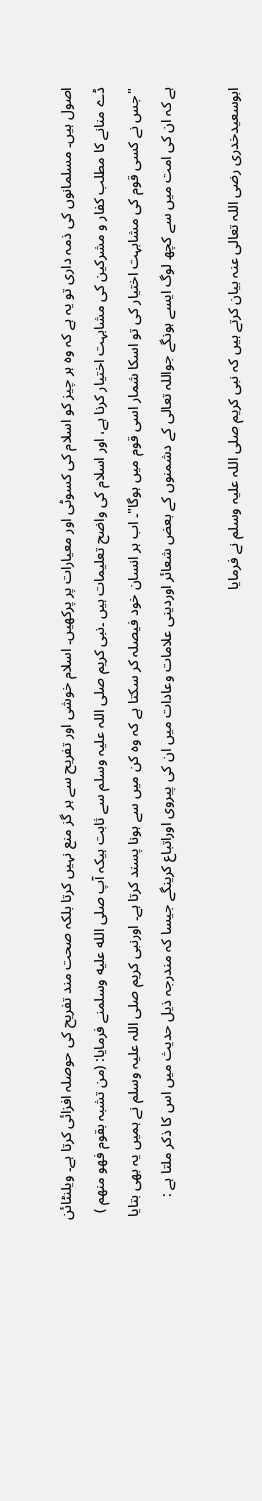اصول ہیں۔ مسلمانوں کی ذمہ داری تو یہ ہے کہ وہ ہر چیز کو اسلام کی کسوٹی اور معیارات پر پرکھیں۔ اسلام خوشی اور تفریح سے ہر گز منع نہیں کرتا بلکہ صحت مند تفریح کی حوصلہ افزائی کرتا ہے۔ ویلنٹائن ڈے منانے کا مطلب کفار و مشرکین کی مشابہت اختیار کرنا ہے، اور اسلام کی واضح تعلیمات ہیں ۔نبی کریم صلی اللہ علیہ وسلم سے ثابت ہیکہ آپ صلى الله عليه وسلمنے فرمایا: (من تشبہ بقوم فھو منھم ) "جس نے کسی قوم کی مشابہت اختیار کی تو اسکا شمار اسی قوم میں ہوگا"۔ اب ہر انسان خود فیصلہ کر سکتا ہے کہ وہ کن میں سے ہونا پسند کرتا ہے۔ اورنبی کریم صلی اللہ علیہ وسلم نے ہمیں یہ بھی بتایا ہے کہ ان کی امت میں سے کچھ لوگ ایسے ہونگے جواللہ تعالی کے دشمنوں کے بعض شعائر اوردینی علامات وعادات میں ان کی پیروی اوراتباع کرینگے جیسا کہ مندرجہ ذیل حدیث میں اس کا ذکر ملتا ہے :

ابوسعیدخدری رضی اللہ تعالی عنہ بیان کرتے ہیں کہ نبی کریم صلی اللہ علیہ وسلم نے فرمایا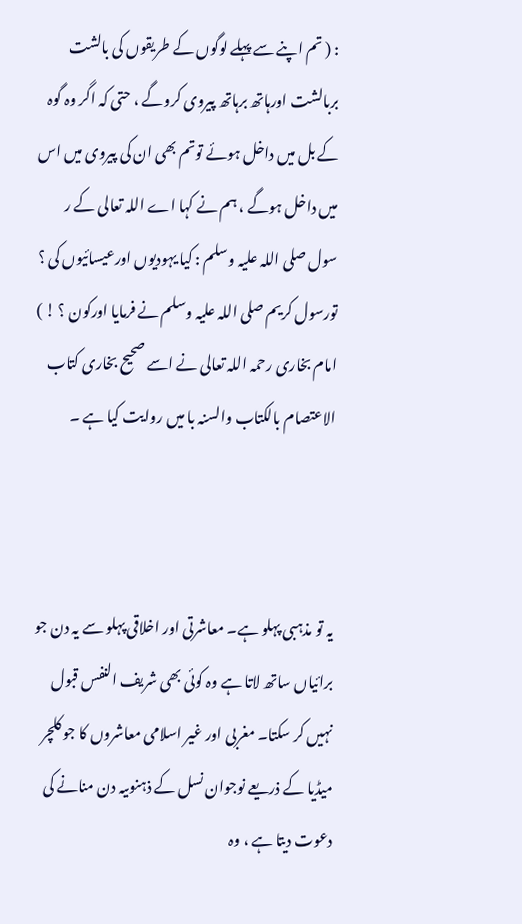: ( تم اپنے سے پہلے لوگوں کے طریقوں کی بالشت بربالشت اورہاتھ برہاتھ پیروی کروگے ، حتی کہ اگر وہ گوہ کے بل میں داخل ہوئے توتم بھی ان کی پیروی میں اس میں داخل ہوگے ، ہم نے کہا اے اللہ تعالی کے ر سول صلی اللہ علیہ وسلم : کیا یہودیوں اورعیسائیوں کی ؟ تورسول کریم صلی اللہ علیہ وسلم نے فرمایا اورکون ؟ ! ) امام بخاری رحمہ اللہ تعالی نے اسے صحیح بخاری کتاب الاعتصام بالکتاب والسنہ با میں روایت کیا ہے ۔



یہ تو مذہبی پہلو ہے۔ معاشرتی اور اخلاقی پہلو سے یہ دن جو برائیاں ساتھ لاتا ہے وہ کوئی بھی شریف النفس قبول نہیں کر سکتا۔ مغربی اور غیر اسلامی معاشروں کا جو کلچر میڈیا کے ذریعے نوجوان نسل کے ذہنوںیہ دن منانے کی دعوت دیتا ہے ، وہ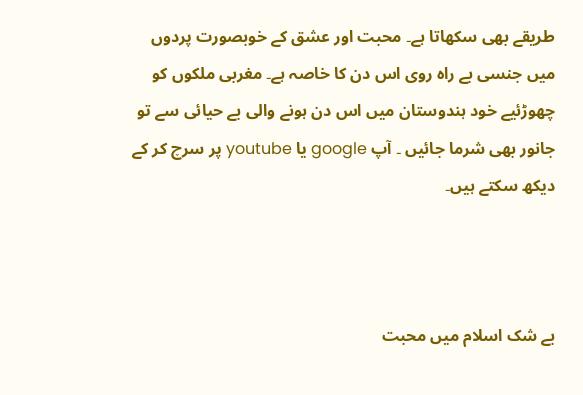طریقے بھی سکھاتا ہے۔ محبت اور عشق کے خوبصورت پردوں میں جنسی بے راہ روی اس دن کا خاصہ ہے۔ مغربی ملکوں کو چھوڑئیے خود ہندوستان میں اس دن ہونے والی بے حیائی سے تو جانور بھی شرما جائیں ۔ آپ google یا youtube پر سرچ کر کے دیکھ سکتے ہیں۔



بے شک اسلام میں محبت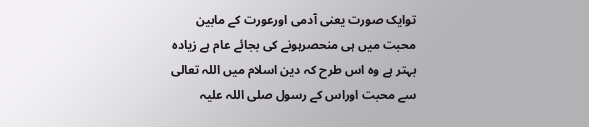توایک صورت یعنی آدمی اورعورت کے مابین محبت میں ہی منحصرہونے کی بجائے عام ہے زیادہ بہتر ہے وہ اس طرح کہ دین اسلام میں اللہ تعالی سے محبت اوراس کے رسول صلی اللہ علیہ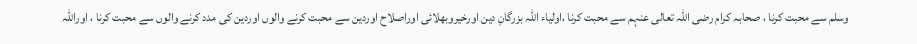وسلم سے محبت کرنا ، صحابہ کرام رضی اللہ تعالی عنہم سے محبت کرنا ،اولیاء اللہ بزرگانِ دین اورخیروبھلائی اوراصلاح اوردین سے محبت کرنے والوں اوردین کی مدد کرنے والوں سے محبت کرنا ، اوراللہ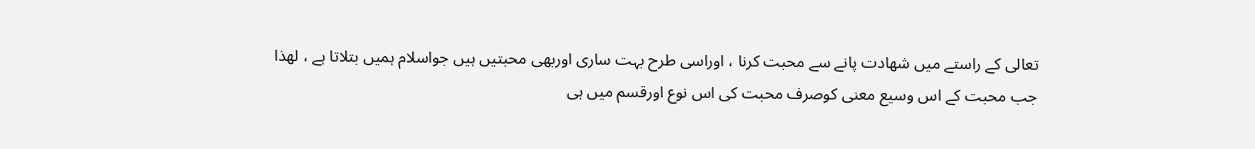تعالی کے راستے میں شھادت پانے سے محبت کرنا ، اوراسی طرح بہت ساری اوربھی محبتیں ہیں جواسلام ہمیں بتلاتا ہے ، لھذا جب محبت کے اس وسیع معنی کوصرف محبت کی اس نوع اورقسم میں ہی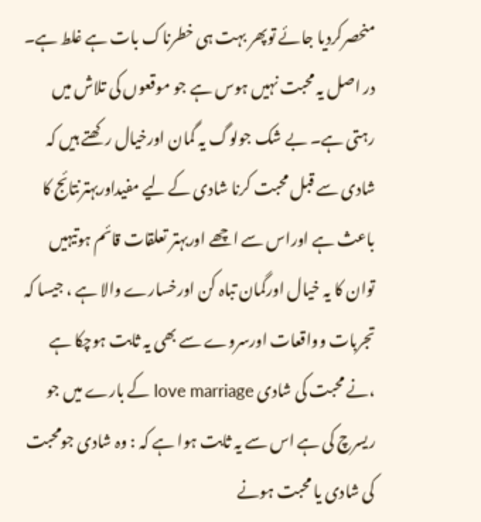منحصرکردیا جائے توپھر بہت ہی خطرناک بات ہے غلط ہے۔ در اصل یہ محبت نہیں ہوس ہے جو موقعوں کی تلاش میں رہتی ہے۔ بے شک جولوگ یہ گمان اورخیال رکھتے ہیں کہ شادی سے قبل محبت کرنا شادی کے لیے مفیداوربہترنتائج کا باعث ہے اوراس سے اچھے اوربہتر تعلقات قائم ہوتیہیں توان کا یہ خیال اورگمان تباہ کن اورخسارے والا ہے ، جیسا کہ تجربات وواقعات اورسروے سے بھی یہ ثابت ہوچکا ہے ،نے محبت کی شادی love marriage کے بارے میں جو ریسرچ کی ہے اس سے یہ ثابت ہوا ہے کہ : وہ شادی جومحبت کی شادی یا محبت ہونے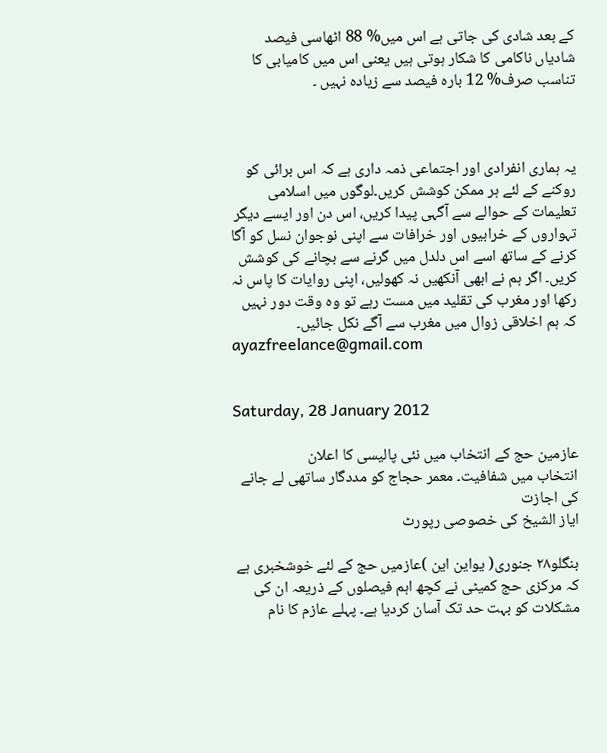کے بعد شادی کی جاتی ہے اس میں% 88 اٹھاسی فیصد شادیاں ناکامی کا شکار ہوتی ہیں یعنی اس میں کامیابی کا تناسب صرف% 12 بارہ فیصد سے زیادہ نہیں ۔



یہ ہماری انفرادی اور اجتماعی ذمہ داری ہے کہ اس برائی کو روکنے کے لئے ہر ممکن کوشش کریں۔لوگوں میں اسلامی تعلیمات کے حوالے سے آگہی پیدا کریں، اس دن اور ایسے دیگر تہواروں کے خرابیوں اور خرافات سے اپنی نوجوان نسل کو آگا کرنے کے ساتھ اسے اس دلدل میں گرنے سے بچانے کی کوشش کریں۔ اگر ہم نے ابھی آنکھیں نہ کھولیں، اپنی روایات کا پاس نہ رکھا اور مغرب کی تقلید میں مست رہے تو وہ وقت دور نہیں کہ ہم اخلاقی زوال میں مغرب سے آگے نکل جائیں۔
ayazfreelance@gmail.com


Saturday, 28 January 2012

عازمین حج کے انتخاب میں نئی پالیسی کا اعلان
انتخاب میں شفافیت۔ معمر حجاج کو مددگار ساتھی لے جانے کی اجازت
ایاز الشیخ کی خصوصی رپورٹ

بنگلو٢٨ جنوری( یواین این )عازمیں حج کے لئے خوشخبری ہے کہ مرکزی حج کمیٹی نے کچھ اہم فیصلوں کے ذریعہ ان کی مشکلات کو بہت حد تک آسان کردیا ہے۔ پہلے عازم کا نام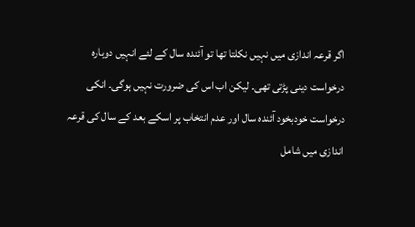اگر قرعہ اندازی میں نہیں نکلتا تھا تو آئندہ سال کے لئے انہیں دوبارہ درخواست دینی پڑتی تھی۔ لیکن اب اس کی ضرورت نہیں ہوگی۔ انکی درخواست خودبخود آئندہ سال اور عدم انتخاب پر اسکے بعد کے سال کی قرعہ اندازی میں شامل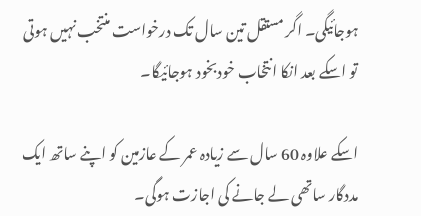ہوجائیگی۔ اگر مستقل تین سال تک درخواست منتخب نہیں ہوتی تو اسکے بعد انکا انتخاب خودبخود ہوجائیگا۔

اسکے علاوہ 60 سال سے زیادہ عمر کے عازمین کو اپنے ساتھ ایک مددگار ساتھی لے جانے کی اجازت ہوگی۔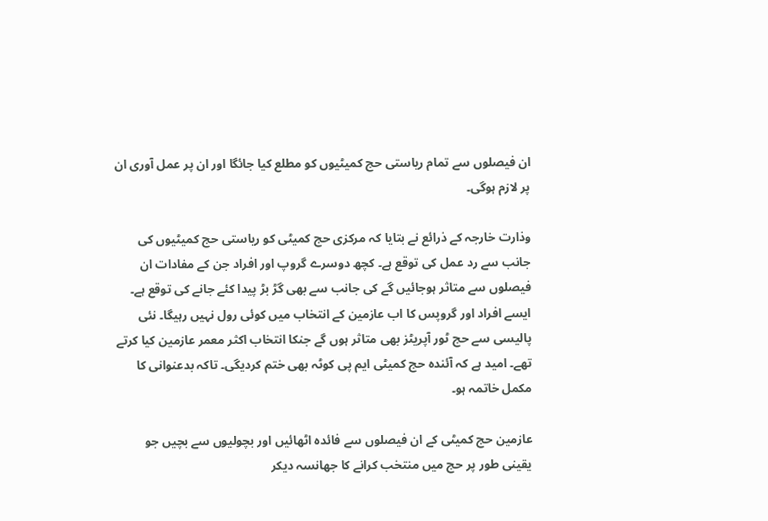ان فیصلوں سے تمام ریاستی حج کمیٹیوں کو مطلع کیا جائگا اور ان پر عمل آوری ان پر لازم ہوگی۔

وذارت خارجہ کے ذرائع نے بتایا کہ مرکزی حج کمیٹی کو ریاستی حج کمیٹیوں کی جانب سے رد عمل کی توقع ہے۔ کچھ دوسرے گروپ اور افراد جن کے مفادات ان فیصلوں سے متاثر ہوجائیں گے کی جانب سے بھی گڑ بڑ پیدا کئے جانے کی توقع ہے۔ ایسے افراد اور گروپس کا اب عازمین کے انتخاب میں کوئی رول نہیں رہیگا۔ نئی پالیسی سے حج ٹور آپریٹز بھی متاثر ہوں گے جنکا انتخاب اکثر معمر عازمین کیا کرتے تھے۔ امید ہے کہ آئندہ حج کمیٹی ایم پی کوٹہ بھی ختم کردیگی۔ تاکہ بدعنوانی کا مکمل خاتمہ ہو۔

عازمین حج کمیٹی کے ان فیصلوں سے فائدہ اٹھائیں اور بچولیوں سے بچیں جو یقینی طور پر حج میں منتخب کرانے کا جھانسہ دیکر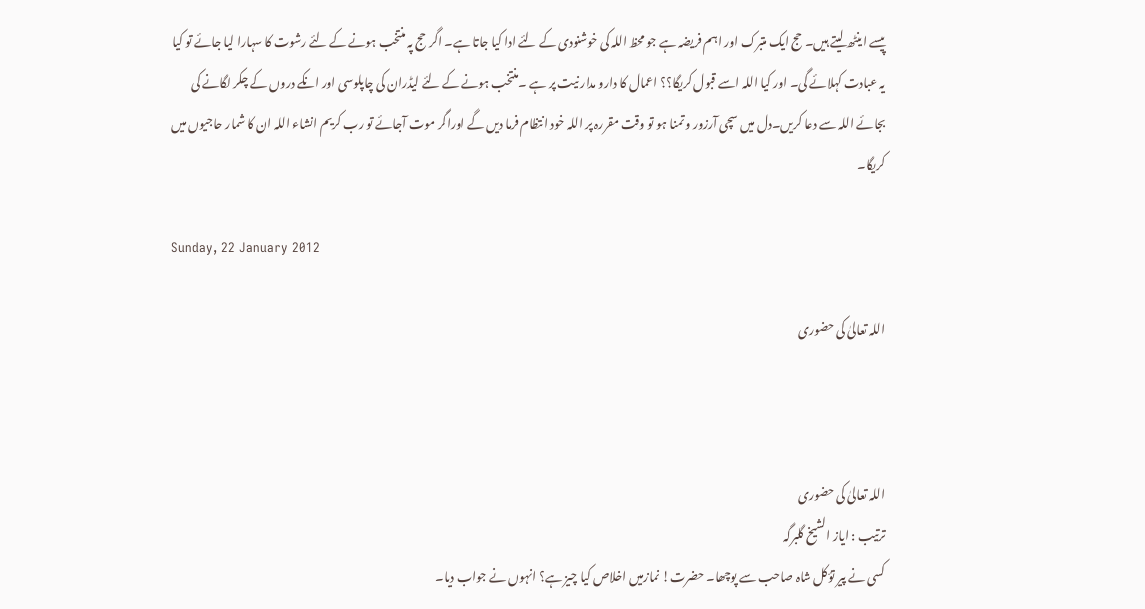پیسے اینٹھ لیتے ہیں۔ حج ایک متبرک اور اہم فریضہ ہے جو محظ اللہ کی خوشنودی کے لئے ادا کیا جاتا ہے۔ اگر حج پہ منتخب ہونے کے لئے رشوت کا سہارا لیا جائے تو کیا یہ عبادت کہلائے گی۔ اور کیا اللہ اسے قبول کریگا؟؟ اعمال کا دارو مدار نیت پر ہے ۔منتخب ہونے کے لئے لیڈران کی چاپلوسی اور انکے دروں کے چکر لگانے کی بجائے اللہ سے دعا کریں۔دل میں سچی آرزور و تمنا ہو تو وقت مقررہ پر اللہ خود انتظام فرما دیں گے اوراگر موت آجائے تو رب کریم انشاء اللہ ان کا شمار حاجیوں میں کریگا۔

Sunday, 22 January 2012

اللہ تعالیٰ کی حضوری



اللہ تعالیٰ کی حضوری
ترتیب : ایاز الشیخ گلبرگہ
کسی نے پیر تؤکل شاہ صاحب سے پوچھا۔ حضرت! نمازمیں اخلاص کیا چیز ہے؟ انہوں نے جواب دیا۔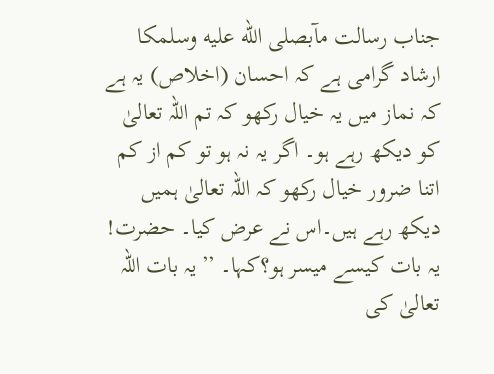جناب رسالت مآبصلى الله عليه وسلمکا ارشاد گرامی ہے کہ احسان (اخلاص) یہ ہے کہ نماز میں یہ خیال رکھو کہ تم اللہ تعالیٰ کو دیکھ رہے ہو۔ اگر یہ نہ ہو تو کم از کم اتنا ضرور خیال رکھو کہ اللہ تعالیٰ ہمیں دیکھ رہے ہیں۔اس نے عرض کیا۔ حضرت! یہ بات کیسے میسر ہو؟کہا۔ ’’یہ بات اللہ تعالیٰ کی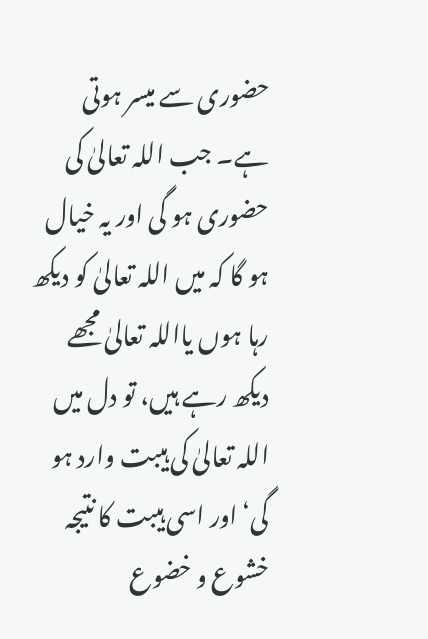حضوری سے میسر ہوتی ہے۔ جب اللہ تعالیٰ کی حضوری ہو گی اور یہ خیال ہو گا کہ میں اللہ تعالیٰ کو دیکھ رہا ہوں یااللہ تعالیٰ مجھے دیکھ رہے ہیں، تو دل میں اللہ تعالیٰ کی ہیبت وارد ہو گی‘ اور اسی ہیبت کا نتیجہ خشوع و خضوع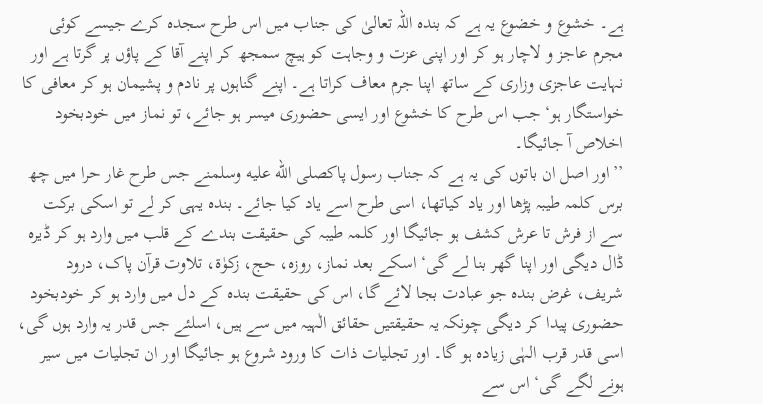ہے۔ خشوع و خضوع یہ ہے کہ بندہ اللہ تعالیٰ کی جناب میں اس طرح سجدہ کرے جیسے کوئی مجرم عاجز و لاچار ہو کر اور اپنی عزت و وجاہت کو ہیچ سمجھ کر اپنے آقا کے پاؤں پر گرتا ہے اور نہایت عاجزی وزاری کے ساتھ اپنا جرم معاف کراتا ہے۔ اپنے گناہوں پر نادم و پشیمان ہو کر معافی کا خواستگار ہو‘ جب اس طرح کا خشوع اور ایسی حضوری میسر ہو جائے، تو نماز میں خودبخود اخلاص آ جائیگا۔
’’اور اصل ان باتوں کی یہ ہے کہ جناب رسول پاکصلى الله عليه وسلمنے جس طرح غار حرا میں چھ برس کلمہ طیبہ پڑھا اور یاد کیاتھا، اسی طرح اسے یاد کیا جائے۔ بندہ یہی کر لے تو اسکی برکت سے از فرش تا عرش کشف ہو جائیگا اور کلمہ طیبہ کی حقیقت بندے کے قلب میں وارد ہو کر ڈیرہ ڈال دیگی اور اپنا گھر بنا لے گی‘ اسکے بعد نماز، روزہ، حج، زکوٰۃ، تلاوت قرآن پاک، درود شریف، غرض بندہ جو عبادت بجا لائے گا، اس کی حقیقت بندہ کے دل میں وارد ہو کر خودبخود حضوری پیدا کر دیگی چونکہ یہ حقیقتیں حقائق الٰہیہ میں سے ہیں، اسلئے جس قدر یہ وارد ہوں گی، اسی قدر قرب الہٰی زیادہ ہو گا۔ اور تجلیات ذات کا ورود شروع ہو جائیگا اور ان تجلیات میں سیر ہونے لگے گی‘ اس سے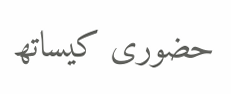حضوری کیساتھ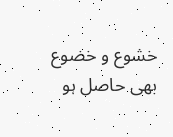خشوع و خضوع بھی حاصل ہو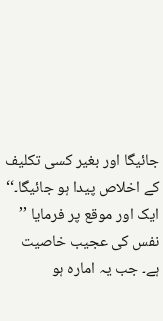جائیگا اور بغیر کسی تکلیف کے اخلاص پیدا ہو جائیگا۔‘‘
ایک اور موقع پر فرمایا ’’ نفس کی عجیب خاصیت ہے۔ جب یہ امارہ ہو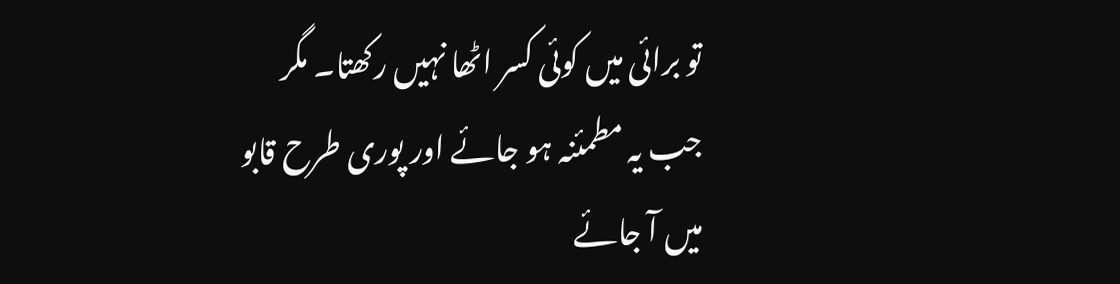تو برائی میں کوئی کسر اٹھا نہیں رکھتا۔ مگر جب یہ مطمئنہ ہو جائے اور پوری طرح قابو میں آ جائے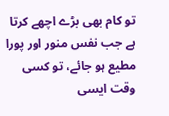تو کام بھی بڑے اچھے کرتا ہے جب نفس منور اور پورا مطیع ہو جائے، تو کسی وقت ایسی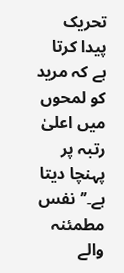تحریک پیدا کرتا ہے کہ مرید کو لمحوں میں اعلیٰ رتبہ پر پہنچا دیتا ہے۔’’نفس مطمئنہ والے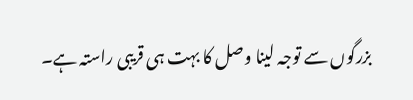بزرگوں سے توجہ لینا وصل کا بہت ہی قریبی راستہ ہے۔